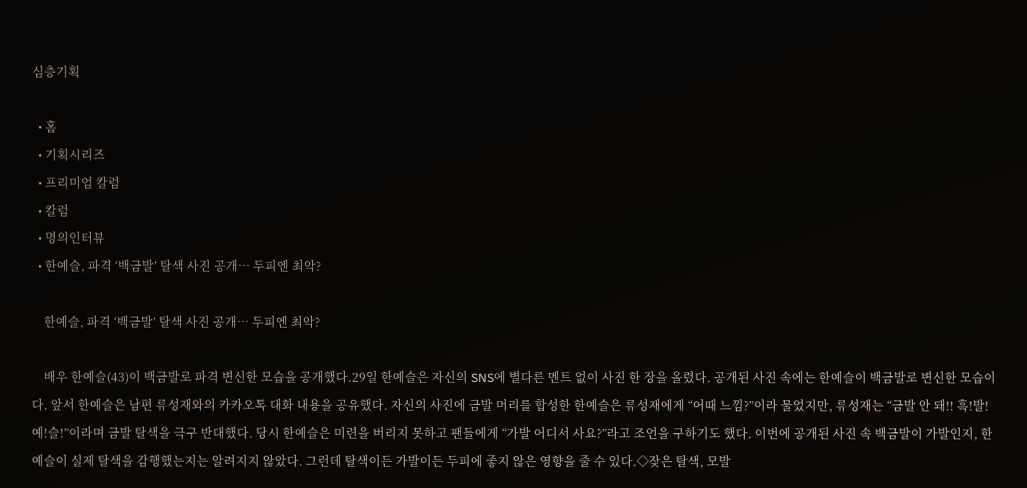심층기획

  • 홈
  • 기획시리즈
  • 프리미엄 칼럼
  • 칼럼
  • 명의인터뷰
  • 한예슬, 파격 ‘백금발’ 탈색 사진 공개… 두피엔 최악?

    한예슬, 파격 ‘백금발’ 탈색 사진 공개… 두피엔 최악?

    배우 한예슬(43)이 백금발로 파격 변신한 모습을 공개했다.29일 한예슬은 자신의 SNS에 별다른 멘트 없이 사진 한 장을 올렸다. 공개된 사진 속에는 한예슬이 백금발로 변신한 모습이다. 앞서 한예슬은 남편 류성재와의 카카오톡 대화 내용을 공유했다. 자신의 사진에 금발 머리를 합성한 한예슬은 류성재에게 “어때 느낌?”이라 물었지만, 류성재는 “금발 안 돼!! 흑!발!예!슬!”이라며 금발 탈색을 극구 반대했다. 당시 한예슬은 미련을 버리지 못하고 팬들에게 “가발 어디서 사요?”라고 조언을 구하기도 했다. 이번에 공개된 사진 속 백금발이 가발인지, 한예슬이 실제 탈색을 감행했는지는 알려지지 않았다. 그런데 탈색이든 가발이든 두피에 좋지 않은 영향을 줄 수 있다.◇잦은 탈색, 모발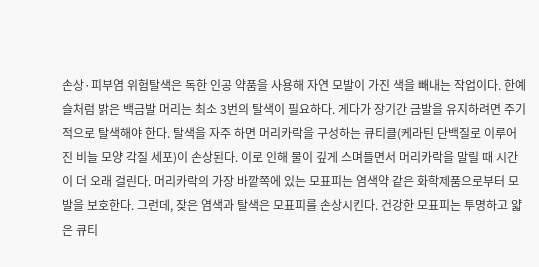손상·피부염 위험탈색은 독한 인공 약품을 사용해 자연 모발이 가진 색을 빼내는 작업이다. 한예슬처럼 밝은 백금발 머리는 최소 3번의 탈색이 필요하다. 게다가 장기간 금발을 유지하려면 주기적으로 탈색해야 한다. 탈색을 자주 하면 머리카락을 구성하는 큐티클(케라틴 단백질로 이루어진 비늘 모양 각질 세포)이 손상된다. 이로 인해 물이 깊게 스며들면서 머리카락을 말릴 때 시간이 더 오래 걸린다. 머리카락의 가장 바깥쪽에 있는 모표피는 염색약 같은 화학제품으로부터 모발을 보호한다. 그런데, 잦은 염색과 탈색은 모표피를 손상시킨다. 건강한 모표피는 투명하고 얇은 큐티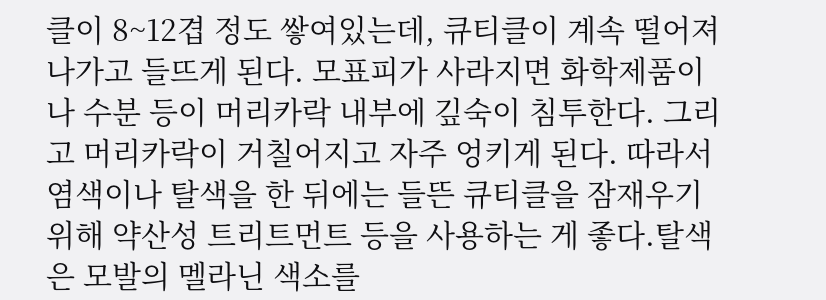클이 8~12겹 정도 쌓여있는데, 큐티클이 계속 떨어져 나가고 들뜨게 된다. 모표피가 사라지면 화학제품이나 수분 등이 머리카락 내부에 깊숙이 침투한다. 그리고 머리카락이 거칠어지고 자주 엉키게 된다. 따라서 염색이나 탈색을 한 뒤에는 들뜬 큐티클을 잠재우기 위해 약산성 트리트먼트 등을 사용하는 게 좋다.탈색은 모발의 멜라닌 색소를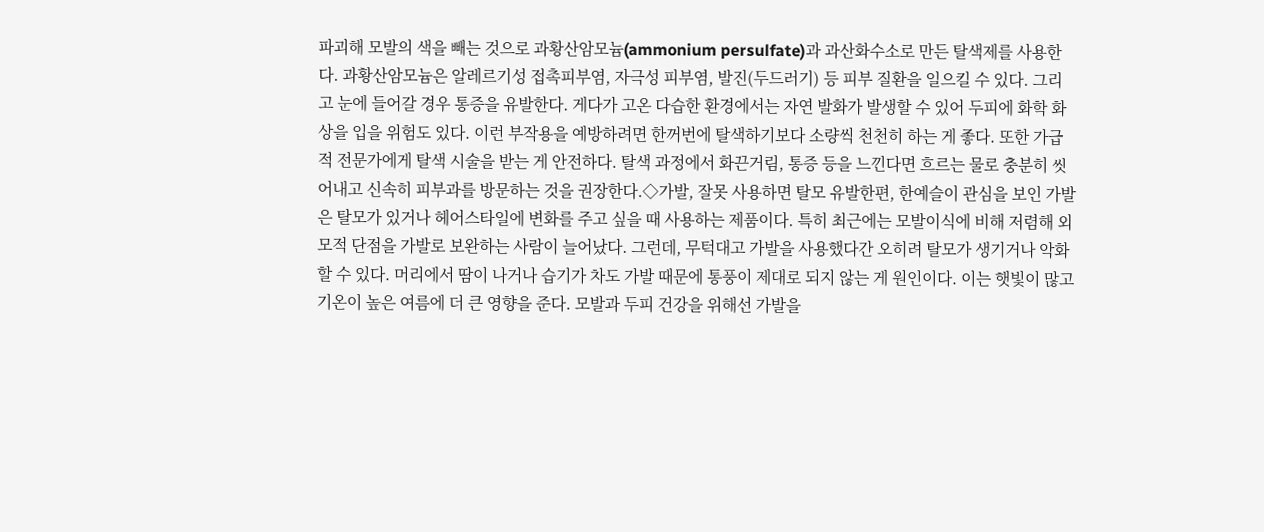파괴해 모발의 색을 빼는 것으로 과황산암모늄(ammonium persulfate)과 과산화수소로 만든 탈색제를 사용한다. 과황산암모늄은 알레르기성 접촉피부염, 자극성 피부염, 발진(두드러기) 등 피부 질환을 일으킬 수 있다. 그리고 눈에 들어갈 경우 통증을 유발한다. 게다가 고온 다습한 환경에서는 자연 발화가 발생할 수 있어 두피에 화학 화상을 입을 위험도 있다. 이런 부작용을 예방하려면 한꺼번에 탈색하기보다 소량씩 천천히 하는 게 좋다. 또한 가급적 전문가에게 탈색 시술을 받는 게 안전하다. 탈색 과정에서 화끈거림, 통증 등을 느낀다면 흐르는 물로 충분히 씻어내고 신속히 피부과를 방문하는 것을 권장한다.◇가발, 잘못 사용하면 탈모 유발한편, 한예슬이 관심을 보인 가발은 탈모가 있거나 헤어스타일에 변화를 주고 싶을 때 사용하는 제품이다. 특히 최근에는 모발이식에 비해 저렴해 외모적 단점을 가발로 보완하는 사람이 늘어났다. 그런데, 무턱대고 가발을 사용했다간 오히려 탈모가 생기거나 악화할 수 있다. 머리에서 땀이 나거나 습기가 차도 가발 때문에 통풍이 제대로 되지 않는 게 원인이다. 이는 햇빛이 많고 기온이 높은 여름에 더 큰 영향을 준다. 모발과 두피 건강을 위해선 가발을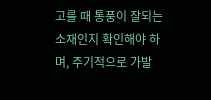고를 때 통풍이 잘되는 소재인지 확인해야 하며, 주기적으로 가발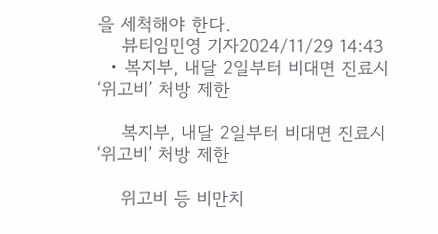을 세척해야 한다.
    뷰티임민영 기자2024/11/29 14:43
  • 복지부, 내달 2일부터 비대면 진료시 ‘위고비’ 처방 제한

    복지부, 내달 2일부터 비대면 진료시 ‘위고비’ 처방 제한

    위고비 등 비만치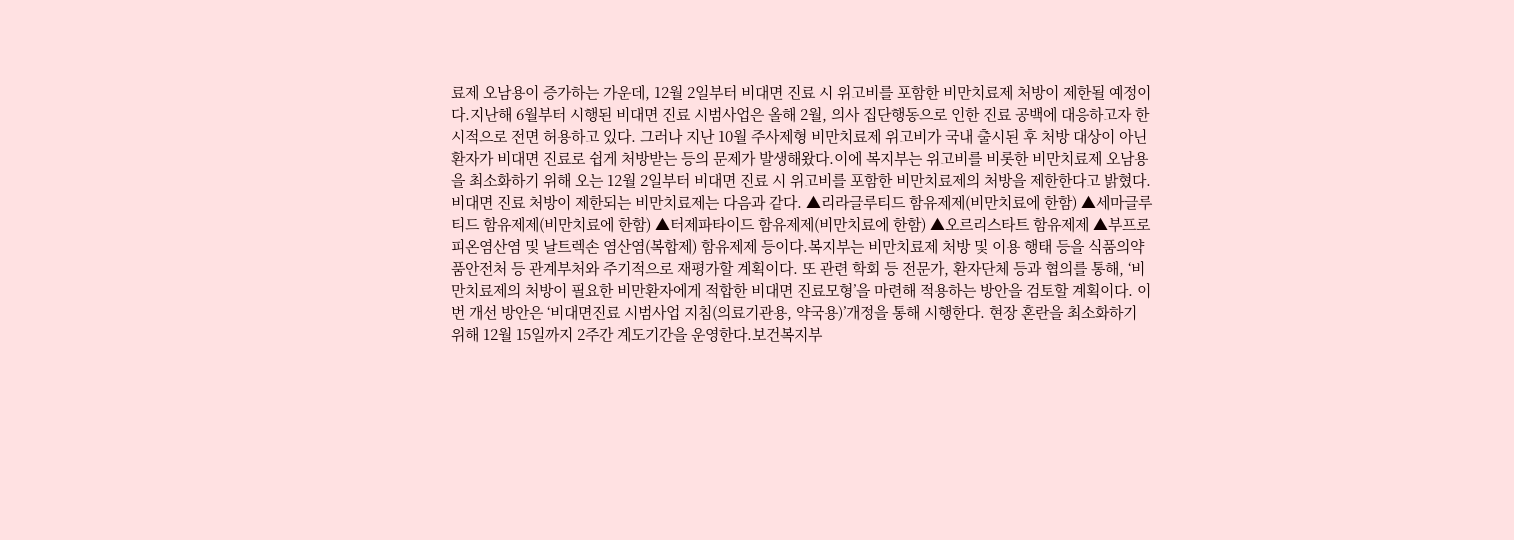료제 오남용이 증가하는 가운데, 12월 2일부터 비대면 진료 시 위고비를 포함한 비만치료제 처방이 제한될 예정이다.지난해 6월부터 시행된 비대면 진료 시범사업은 올해 2월, 의사 집단행동으로 인한 진료 공백에 대응하고자 한시적으로 전면 허용하고 있다. 그러나 지난 10월 주사제형 비만치료제 위고비가 국내 출시된 후 처방 대상이 아닌 환자가 비대면 진료로 쉽게 처방받는 등의 문제가 발생해왔다.이에 복지부는 위고비를 비롯한 비만치료제 오남용을 최소화하기 위해 오는 12월 2일부터 비대면 진료 시 위고비를 포함한 비만치료제의 처방을 제한한다고 밝혔다.비대면 진료 처방이 제한되는 비만치료제는 다음과 같다. ▲리라글루티드 함유제제(비만치료에 한함) ▲세마글루티드 함유제제(비만치료에 한함) ▲터제파타이드 함유제제(비만치료에 한함) ▲오르리스타트 함유제제 ▲부프로피온염산염 및 날트렉손 염산염(복합제) 함유제제 등이다.복지부는 비만치료제 처방 및 이용 행태 등을 식품의약품안전처 등 관계부처와 주기적으로 재평가할 계획이다. 또 관련 학회 등 전문가, 환자단체 등과 협의를 통해, ‘비만치료제의 처방이 필요한 비만환자에게 적합한 비대면 진료모형’을 마련해 적용하는 방안을 검토할 계획이다. 이번 개선 방안은 ‘비대면진료 시범사업 지침(의료기관용, 약국용)’개정을 통해 시행한다. 현장 혼란을 최소화하기 위해 12월 15일까지 2주간 계도기간을 운영한다.보건복지부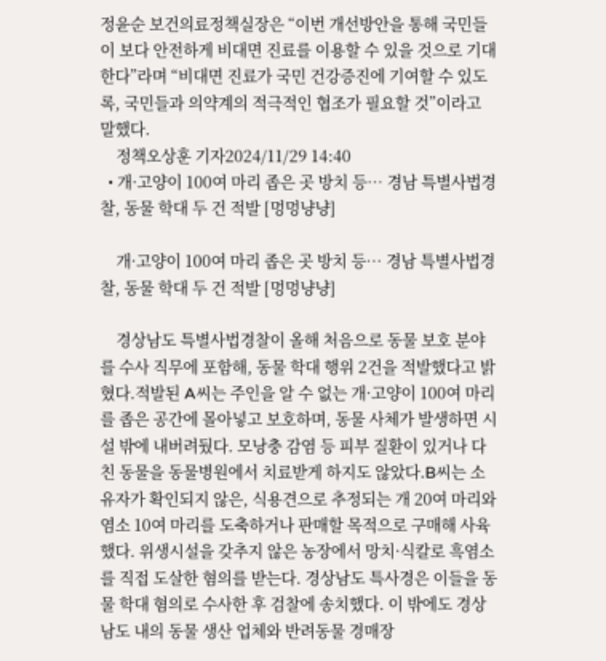정윤순 보건의료정책실장은 “이번 개선방안을 통해 국민들이 보다 안전하게 비대면 진료를 이용할 수 있을 것으로 기대한다”라며 “비대면 진료가 국민 건강증진에 기여할 수 있도록, 국민들과 의약계의 적극적인 협조가 필요할 것”이라고 말했다.
    정책오상훈 기자2024/11/29 14:40
  • 개·고양이 100여 마리 좁은 곳 방치 등… 경남 특별사법경찰, 동물 학대 두 건 적발 [멍멍냥냥]

    개·고양이 100여 마리 좁은 곳 방치 등… 경남 특별사법경찰, 동물 학대 두 건 적발 [멍멍냥냥]

    경상남도 특별사법경찰이 올해 처음으로 동물 보호 분야를 수사 직무에 포함해, 동물 학대 행위 2건을 적발했다고 밝혔다.적발된 A씨는 주인을 알 수 없는 개·고양이 100여 마리를 좁은 공간에 몰아넣고 보호하며, 동물 사체가 발생하면 시설 밖에 내버려뒀다. 모낭충 감염 등 피부 질환이 있거나 다친 동물을 동물병원에서 치료받게 하지도 않았다.B씨는 소유자가 확인되지 않은, 식용견으로 추정되는 개 20여 마리와 염소 10여 마리를 도축하거나 판매할 목적으로 구매해 사육했다. 위생시설을 갖추지 않은 농장에서 망치·식칼로 흑염소를 직접 도살한 혐의를 받는다. 경상남도 특사경은 이들을 동물 학대 혐의로 수사한 후 검찰에 송치했다. 이 밖에도 경상남도 내의 동물 생산 업체와 반려동물 경매장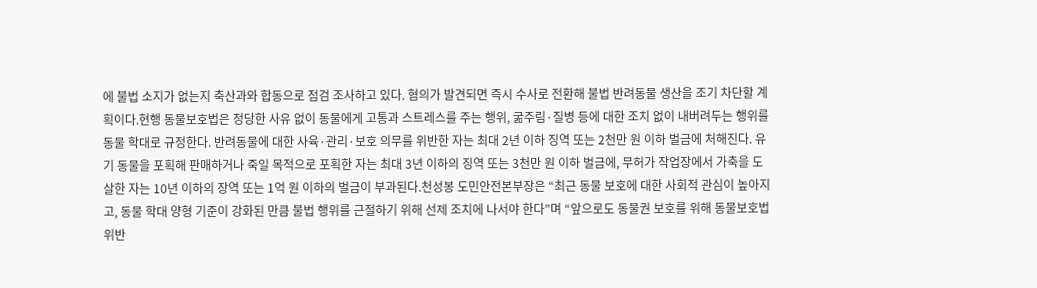에 불법 소지가 없는지 축산과와 합동으로 점검 조사하고 있다. 혐의가 발견되면 즉시 수사로 전환해 불법 반려동물 생산을 조기 차단할 계획이다.현행 동물보호법은 정당한 사유 없이 동물에게 고통과 스트레스를 주는 행위, 굶주림·질병 등에 대한 조치 없이 내버려두는 행위를 동물 학대로 규정한다. 반려동물에 대한 사육·관리·보호 의무를 위반한 자는 최대 2년 이하 징역 또는 2천만 원 이하 벌금에 처해진다. 유기 동물을 포획해 판매하거나 죽일 목적으로 포획한 자는 최대 3년 이하의 징역 또는 3천만 원 이하 벌금에, 무허가 작업장에서 가축을 도살한 자는 10년 이하의 장역 또는 1억 원 이하의 벌금이 부과된다.천성봉 도민안전본부장은 “최근 동물 보호에 대한 사회적 관심이 높아지고, 동물 학대 양형 기준이 강화된 만큼 불법 행위를 근절하기 위해 선제 조치에 나서야 한다”며 “앞으로도 동물권 보호를 위해 동물보호법 위반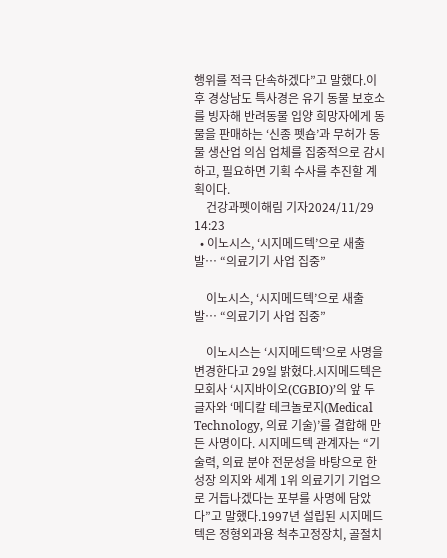행위를 적극 단속하겠다”고 말했다.이후 경상남도 특사경은 유기 동물 보호소를 빙자해 반려동물 입양 희망자에게 동물을 판매하는 ‘신종 펫숍’과 무허가 동물 생산업 의심 업체를 집중적으로 감시하고, 필요하면 기획 수사를 추진할 계획이다.
    건강과펫이해림 기자2024/11/29 14:23
  • 이노시스, ‘시지메드텍’으로 새출발… “의료기기 사업 집중”

    이노시스, ‘시지메드텍’으로 새출발… “의료기기 사업 집중”

    이노시스는 ‘시지메드텍’으로 사명을 변경한다고 29일 밝혔다.시지메드텍은 모회사 ‘시지바이오(CGBIO)’의 앞 두 글자와 ‘메디칼 테크놀로지(Medical Technology, 의료 기술)’를 결합해 만든 사명이다. 시지메드텍 관계자는 “기술력, 의료 분야 전문성을 바탕으로 한 성장 의지와 세계 1위 의료기기 기업으로 거듭나겠다는 포부를 사명에 담았다”고 말했다.1997년 설립된 시지메드텍은 정형외과용 척추고정장치, 골절치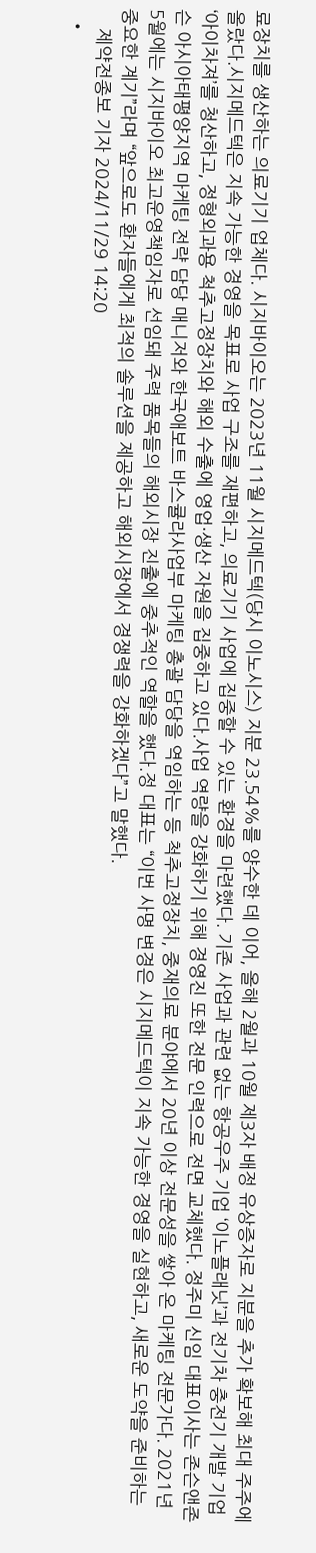료장치를 생산하는 의료기기 업체다. 시지바이오는 2023년 11월 시지메드텍(당시 이노시스) 지분 23.54%를 양수한 데 이어, 올해 2월과 10월 제3자 배정 유상증자로 지분을 추가 확보해 최대 주주에 올랐다.시지메드텍은 지속 가능한 경영을 목표로 사업 구조를 재편하고, 의료기기 사업에 집중할 수 있는 환경을 마련했다. 기존 사업과 관련 없는 항공우주 기업 ‘이노플래닛’과 전기차 충전기 개발 기업 ‘아이차져’를 청산하고, 정형외과용 척추고정장치와 해외 수출에 영업·생산 자원을 집중하고 있다.사업 역량을 강화하기 위해 경영진 또한 전문 인력으로 전면 교체했다. 정주미 신임 대표이사는 존슨앤존슨 아시아태평양지역 마케팅 전략 담당 매니저와 한국애보트 바스큘라사업부 마케팅 총괄 담당을 역임하는 등 척추고정장치, 중재의료 분야에서 20년 이상 전문성을 쌓아 온 마케팅 전문가다. 2021년 5월에는 시지바이오 최고운영책임자로 선임돼 주력 품목들의 해외시장 진출에 중추적인 역할을 했다.정 대표는 “이번 사명 변경은 시지메드텍이 지속 가능한 경영을 실현하고, 새로운 도약을 준비하는 중요한 계기”라며 “앞으로도 환자들에게 최적의 솔루션을 제공하고 해외시장에서 경쟁력을 강화하겠다”고 말했다.
    제약전종보 기자 2024/11/29 14:20
  •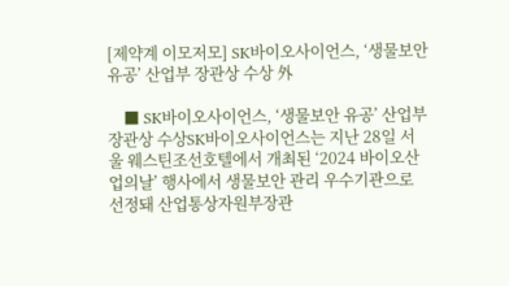[제약계 이모저모] SK바이오사이언스, ‘생물보안 유공’ 산업부 장관상 수상 外

    ■ SK바이오사이언스, ‘생물보안 유공’ 산업부 장관상 수상SK바이오사이언스는 지난 28일 서울 웨스틴조선호텔에서 개최된 ‘2024 바이오산업의날’ 행사에서 생물보안 관리 우수기관으로 선정돼 산업통상자원부장관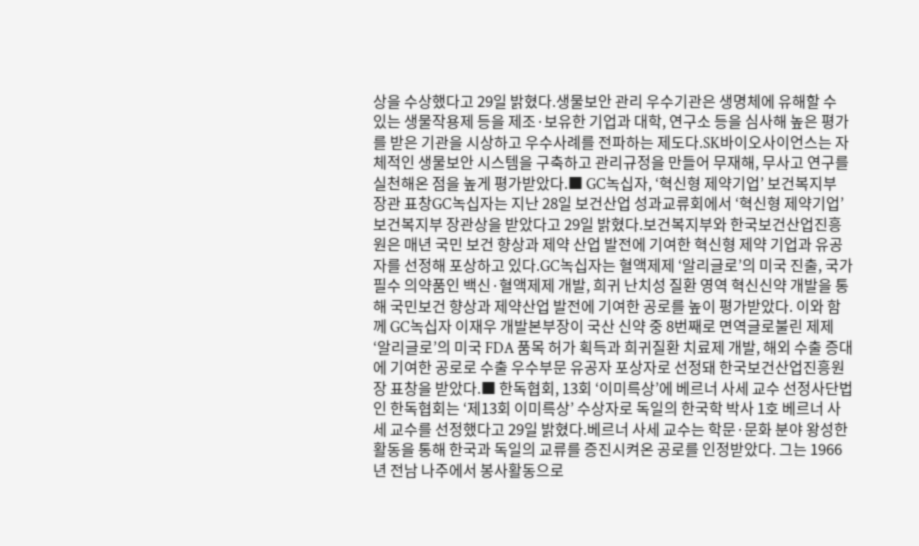상을 수상했다고 29일 밝혔다.생물보안 관리 우수기관은 생명체에 유해할 수 있는 생물작용제 등을 제조·보유한 기업과 대학, 연구소 등을 심사해 높은 평가를 받은 기관을 시상하고 우수사례를 전파하는 제도다.SK바이오사이언스는 자체적인 생물보안 시스템을 구축하고 관리규정을 만들어 무재해, 무사고 연구를 실천해온 점을 높게 평가받았다.■ GC녹십자, ‘혁신형 제약기업’ 보건복지부 장관 표창GC녹십자는 지난 28일 보건산업 성과교류회에서 ‘혁신형 제약기업’ 보건복지부 장관상을 받았다고 29일 밝혔다.보건복지부와 한국보건산업진흥원은 매년 국민 보건 향상과 제약 산업 발전에 기여한 혁신형 제약 기업과 유공자를 선정해 포상하고 있다.GC녹십자는 혈액제제 ‘알리글로’의 미국 진출, 국가 필수 의약품인 백신·혈액제제 개발, 희귀 난치성 질환 영역 혁신신약 개발을 통해 국민보건 향상과 제약산업 발전에 기여한 공로를 높이 평가받았다. 이와 함께 GC녹십자 이재우 개발본부장이 국산 신약 중 8번째로 면역글로불린 제제 ‘알리글로’의 미국 FDA 품목 허가 획득과 희귀질환 치료제 개발, 해외 수출 증대에 기여한 공로로 수출 우수부문 유공자 포상자로 선정돼 한국보건산업진흥원장 표창을 받았다.■ 한독협회, 13회 ‘이미륵상’에 베르너 사세 교수 선정사단법인 한독협회는 ‘제13회 이미륵상’ 수상자로 독일의 한국학 박사 1호 베르너 사세 교수를 선정했다고 29일 밝혔다.베르너 사세 교수는 학문·문화 분야 왕성한 활동을 통해 한국과 독일의 교류를 증진시켜온 공로를 인정받았다. 그는 1966년 전남 나주에서 봉사활동으로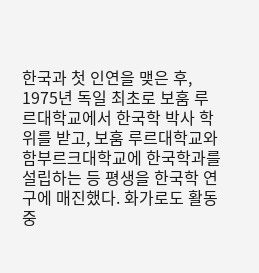한국과 첫 인연을 맺은 후, 1975년 독일 최초로 보훔 루르대학교에서 한국학 박사 학위를 받고, 보훔 루르대학교와 함부르크대학교에 한국학과를 설립하는 등 평생을 한국학 연구에 매진했다. 화가로도 활동 중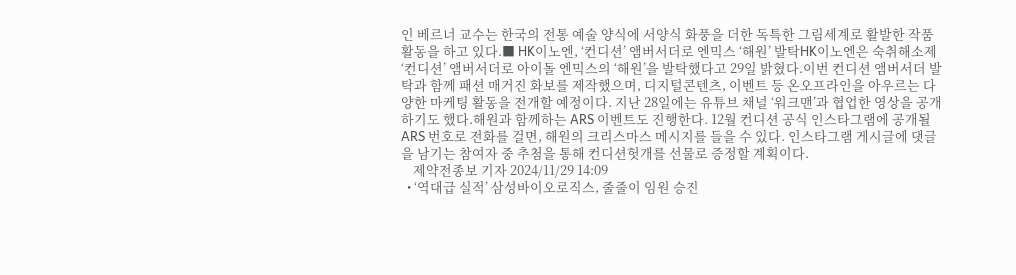인 베르너 교수는 한국의 전통 예술 양식에 서양식 화풍을 더한 독특한 그림세계로 활발한 작품 활동을 하고 있다.■ HK이노엔, ‘컨디션’ 앰버서더로 엔믹스 ‘해원’ 발탁HK이노엔은 숙취해소제 ‘컨디션’ 앰버서더로 아이돌 엔믹스의 ‘해원’을 발탁했다고 29일 밝혔다.이번 컨디션 앰버서더 발탁과 함께 패션 매거진 화보를 제작했으며, 디지털콘텐츠, 이벤트 등 온오프라인을 아우르는 다양한 마케팅 활동을 전개할 예정이다. 지난 28일에는 유튜브 채널 ‘워크맨’과 협업한 영상을 공개하기도 했다.해원과 함께하는 ARS 이벤트도 진행한다. 12월 컨디션 공식 인스타그램에 공개될 ARS 번호로 전화를 걸면, 해원의 크리스마스 메시지를 들을 수 있다. 인스타그램 게시글에 댓글을 남기는 참여자 중 추첨을 통해 컨디션헛개를 선물로 증정할 계획이다.
    제약전종보 기자 2024/11/29 14:09
  • ‘역대급 실적’ 삼성바이오로직스, 줄줄이 임원 승진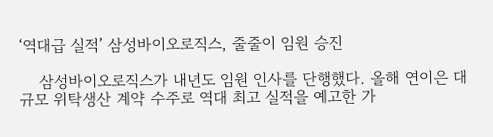‘역대급 실적’ 삼성바이오로직스, 줄줄이 임원 승진

    삼성바이오로직스가 내년도 임원 인사를 단행했다. 올해 연이은 대규모 위탁생산 계약 수주로 역대 최고 실적을 예고한 가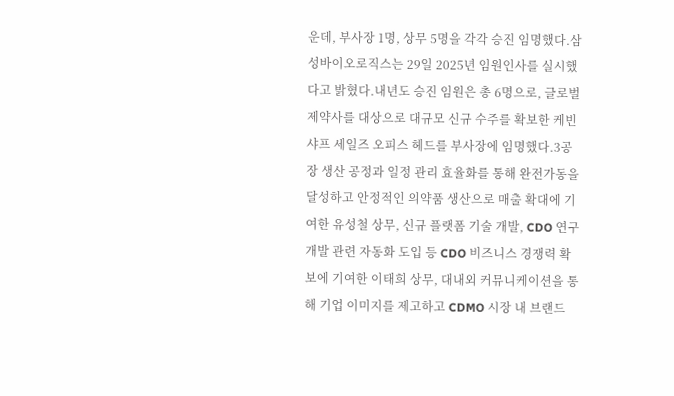운데, 부사장 1명, 상무 5명을 각각 승진 임명했다.삼성바이오로직스는 29일 2025년 임원인사를 실시했다고 밝혔다.내년도 승진 임원은 총 6명으로, 글로벌 제약사를 대상으로 대규모 신규 수주를 확보한 케빈샤프 세일즈 오피스 헤드를 부사장에 임명했다.3공장 생산 공정과 일정 관리 효율화를 통해 완전가동을 달성하고 안정적인 의약품 생산으로 매출 확대에 기여한 유성철 상무, 신규 플랫폼 기술 개발, CDO 연구개발 관련 자동화 도입 등 CDO 비즈니스 경쟁력 확보에 기여한 이태희 상무, 대내외 커뮤니케이션을 통해 기업 이미지를 제고하고 CDMO 시장 내 브랜드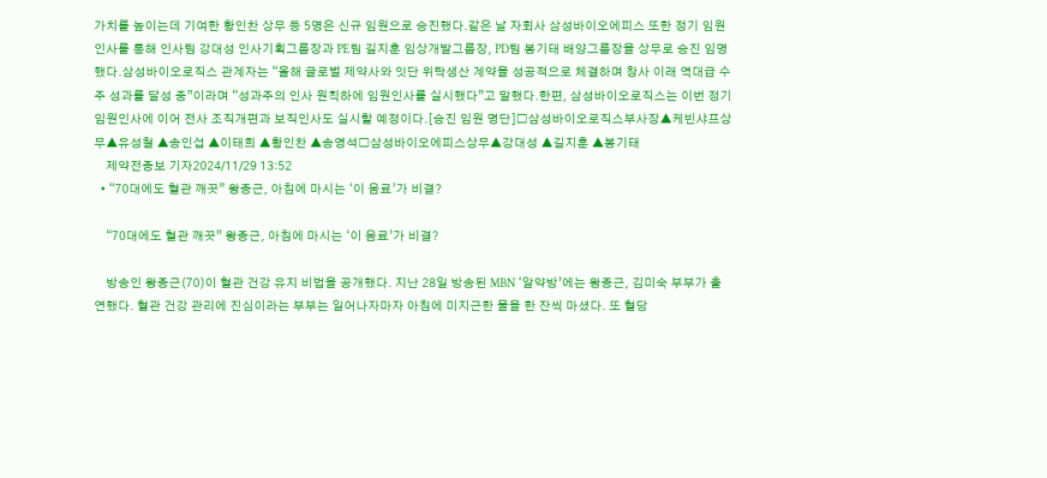가치를 높이는데 기여한 황인찬 상무 등 5명은 신규 임원으로 승진했다.같은 날 자회사 삼성바이오에피스 또한 정기 임원 인사를 통해 인사팀 강대성 인사기획그룹장과 PE팀 길지훈 임상개발그룹장, PD팀 봉기태 배양그룹장을 상무로 승진 임명했다.삼성바이오로직스 관계자는 “올해 글로벌 제약사와 잇단 위탁생산 계약을 성공적으로 체결하며 창사 이래 역대급 수주 성과를 달성 중”이라며 “성과주의 인사 원칙하에 임원인사를 실시했다”고 말했다.한편, 삼성바이오로직스는 이번 정기 임원인사에 이어 전사 조직개편과 보직인사도 실시할 예정이다.[승진 임원 명단]□삼성바이오로직스부사장▲케빈샤프상무▲유성철 ▲송인섭 ▲이태희 ▲황인찬 ▲송영석□삼성바이오에피스상무▲강대성 ▲길지훈 ▲봉기태
    제약전종보 기자2024/11/29 13:52
  • “70대에도 혈관 깨끗” 왕종근, 아침에 마시는 ‘이 음료’가 비결?

    “70대에도 혈관 깨끗” 왕종근, 아침에 마시는 ‘이 음료’가 비결?

    방송인 왕종근(70)이 혈관 건강 유지 비법을 공개했다. 지난 28일 방송된 MBN ‘알약방’에는 왕종근, 김미숙 부부가 출연했다. 혈관 건강 관리에 진심이라는 부부는 일어나자마자 아침에 미지근한 물을 한 잔씩 마셨다. 또 혈당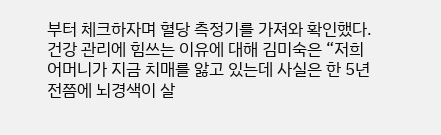부터 체크하자며 혈당 측정기를 가져와 확인했다. 건강 관리에 힘쓰는 이유에 대해 김미숙은 “저희 어머니가 지금 치매를 앓고 있는데 사실은 한 5년 전쯤에 뇌경색이 살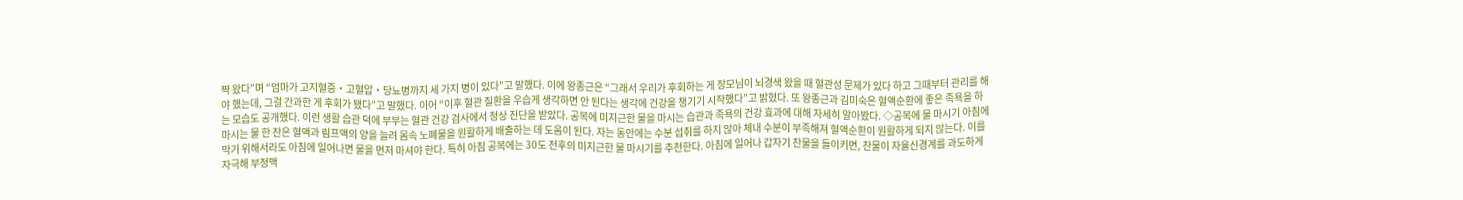짝 왔다”며 “엄마가 고지혈증‧고혈압‧당뇨병까지 세 가지 병이 있다”고 말했다. 이에 왕종근은 “그래서 우리가 후회하는 게 장모님이 뇌경색 왔을 때 혈관성 문제가 있다 하고 그때부터 관리를 해야 했는데, 그걸 간과한 게 후회가 됐다”고 말했다. 이어 “이후 혈관 질환을 우습게 생각하면 안 된다는 생각에 건강을 챙기기 시작했다”고 밝혔다. 또 왕종근과 김미숙은 혈액순환에 좋은 족욕을 하는 모습도 공개했다. 이런 생활 습관 덕에 부부는 혈관 건강 검사에서 정상 진단을 받았다. 공복에 미지근한 물을 마시는 습관과 족욕의 건강 효과에 대해 자세히 알아봤다. ◇공복에 물 마시기 아침에 마시는 물 한 잔은 혈액과 림프액의 양을 늘려 몸속 노폐물을 원활하게 배출하는 데 도움이 된다. 자는 동안에는 수분 섭취를 하지 않아 체내 수분이 부족해져 혈액순환이 원활하게 되지 않는다. 이를 막기 위해서라도 아침에 일어나면 물을 먼저 마셔야 한다. 특히 아침 공복에는 30도 전후의 미지근한 물 마시기를 추천한다. 아침에 일어나 갑자기 찬물을 들이키면, 찬물이 자율신경계를 과도하게 자극해 부정맥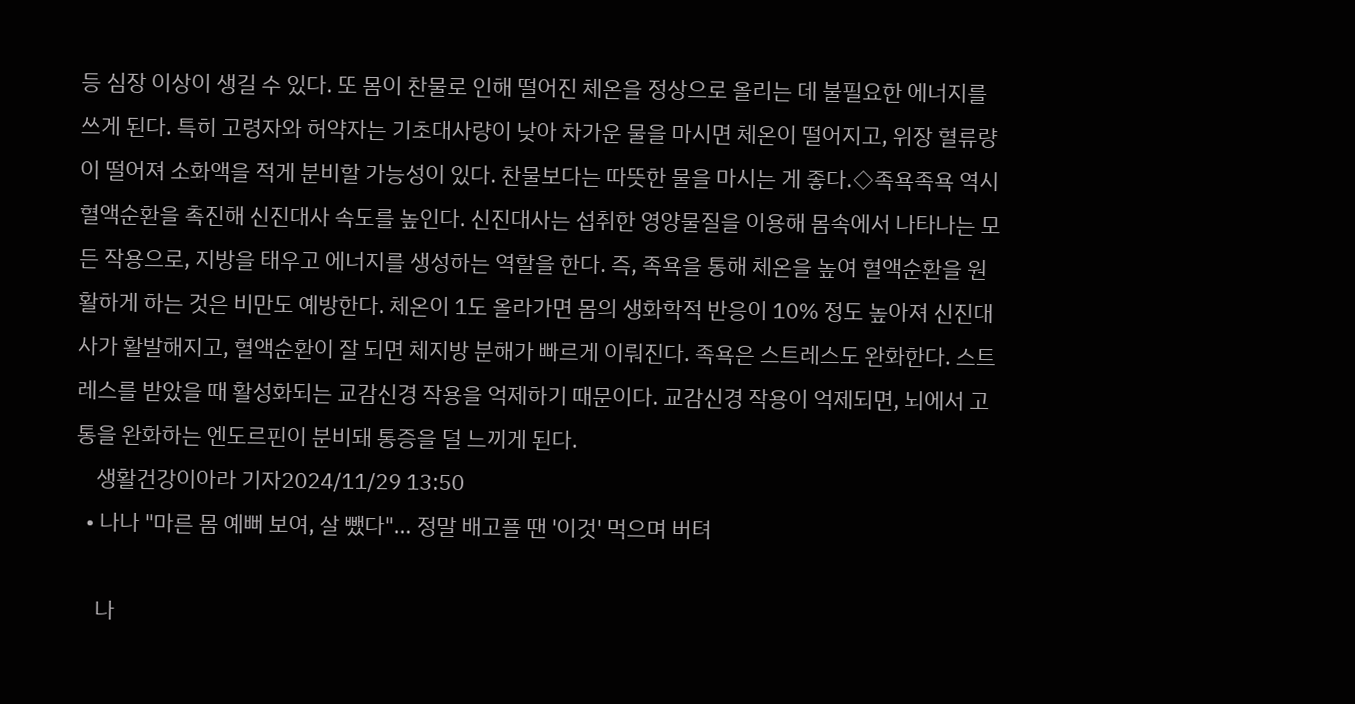등 심장 이상이 생길 수 있다. 또 몸이 찬물로 인해 떨어진 체온을 정상으로 올리는 데 불필요한 에너지를 쓰게 된다. 특히 고령자와 허약자는 기초대사량이 낮아 차가운 물을 마시면 체온이 떨어지고, 위장 혈류량이 떨어져 소화액을 적게 분비할 가능성이 있다. 찬물보다는 따뜻한 물을 마시는 게 좋다.◇족욕족욕 역시 혈액순환을 촉진해 신진대사 속도를 높인다. 신진대사는 섭취한 영양물질을 이용해 몸속에서 나타나는 모든 작용으로, 지방을 태우고 에너지를 생성하는 역할을 한다. 즉, 족욕을 통해 체온을 높여 혈액순환을 원활하게 하는 것은 비만도 예방한다. 체온이 1도 올라가면 몸의 생화학적 반응이 10% 정도 높아져 신진대사가 활발해지고, 혈액순환이 잘 되면 체지방 분해가 빠르게 이뤄진다. 족욕은 스트레스도 완화한다. 스트레스를 받았을 때 활성화되는 교감신경 작용을 억제하기 때문이다. 교감신경 작용이 억제되면, 뇌에서 고통을 완화하는 엔도르핀이 분비돼 통증을 덜 느끼게 된다.
    생활건강이아라 기자2024/11/29 13:50
  • 나나 "마른 몸 예뻐 보여, 살 뺐다"… 정말 배고플 땐 '이것' 먹으며 버텨

    나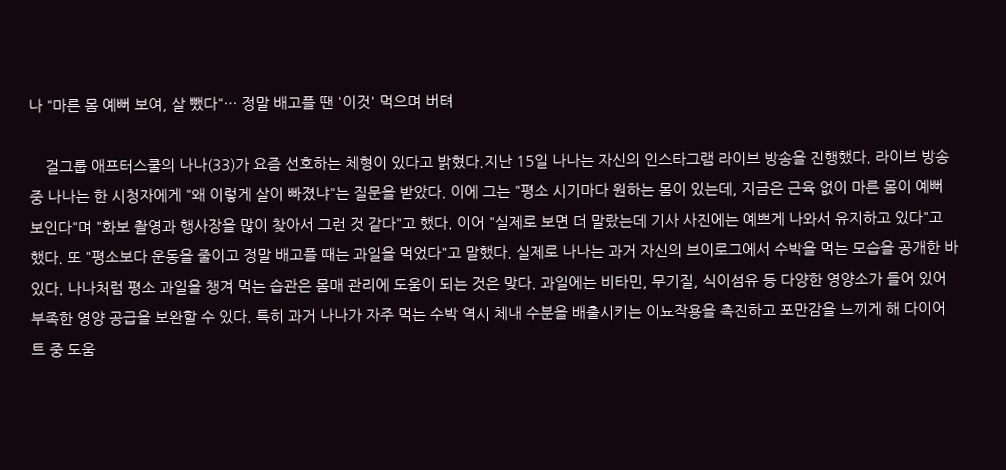나 "마른 몸 예뻐 보여, 살 뺐다"… 정말 배고플 땐 '이것' 먹으며 버텨

    걸그룹 애프터스쿨의 나나(33)가 요즘 선호하는 체형이 있다고 밝혔다.지난 15일 나나는 자신의 인스타그램 라이브 방송을 진행했다. 라이브 방송 중 나나는 한 시청자에게 "왜 이렇게 살이 빠졌냐"는 질문을 받았다. 이에 그는 "평소 시기마다 원하는 몸이 있는데, 지금은 근육 없이 마른 몸이 예뻐 보인다"며 "화보 촬영과 행사장을 많이 찾아서 그런 것 같다"고 했다. 이어 "실제로 보면 더 말랐는데 기사 사진에는 예쁘게 나와서 유지하고 있다"고 했다. 또 "평소보다 운동을 줄이고 정말 배고플 때는 과일을 먹었다"고 말했다. 실제로 나나는 과거 자신의 브이로그에서 수박을 먹는 모습을 공개한 바 있다. 나나처럼 평소 과일을 챙겨 먹는 습관은 몸매 관리에 도움이 되는 것은 맞다. 과일에는 비타민, 무기질, 식이섬유 등 다양한 영양소가 들어 있어 부족한 영양 공급을 보완할 수 있다. 특히 과거 나나가 자주 먹는 수박 역시 체내 수분을 배출시키는 이뇨작용을 촉진하고 포만감을 느끼게 해 다이어트 중 도움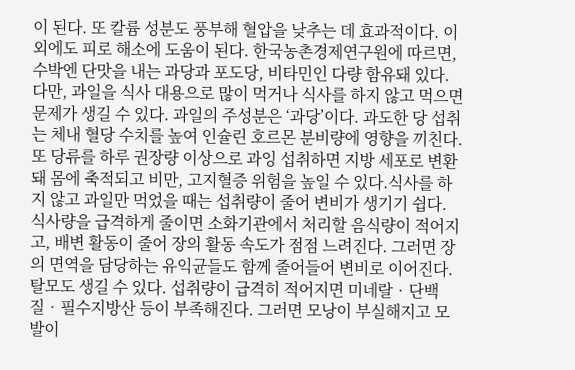이 된다. 또 칼륨 성분도 풍부해 혈압을 낮추는 데 효과적이다. 이 외에도 피로 해소에 도움이 된다. 한국농촌경제연구원에 따르면, 수박엔 단맛을 내는 과당과 포도당, 비타민인 다량 함유돼 있다.다만, 과일을 식사 대용으로 많이 먹거나 식사를 하지 않고 먹으면 문제가 생길 수 있다. 과일의 주성분은 ‘과당’이다. 과도한 당 섭취는 체내 혈당 수치를 높여 인슐린 호르몬 분비량에 영향을 끼친다. 또 당류를 하루 권장량 이상으로 과잉 섭취하면 지방 세포로 변환돼 몸에 축적되고 비만, 고지혈증 위험을 높일 수 있다.식사를 하지 않고 과일만 먹었을 때는 섭취량이 줄어 변비가 생기기 쉽다. 식사량을 급격하게 줄이면 소화기관에서 처리할 음식량이 적어지고, 배변 활동이 줄어 장의 활동 속도가 점점 느려진다. 그러면 장의 면역을 담당하는 유익균들도 함께 줄어들어 변비로 이어진다. 탈모도 생길 수 있다. 섭취량이 급격히 적어지면 미네랄‧단백질‧필수지방산 등이 부족해진다. 그러면 모낭이 부실해지고 모발이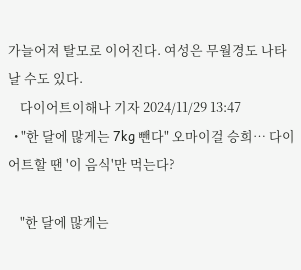가늘어져 탈모로 이어진다. 여성은 무월경도 나타날 수도 있다.
    다이어트이해나 기자 2024/11/29 13:47
  • "한 달에 많게는 7kg 뺀다" 오마이걸 승희… 다이어트할 땐 '이 음식'만 먹는다?

    "한 달에 많게는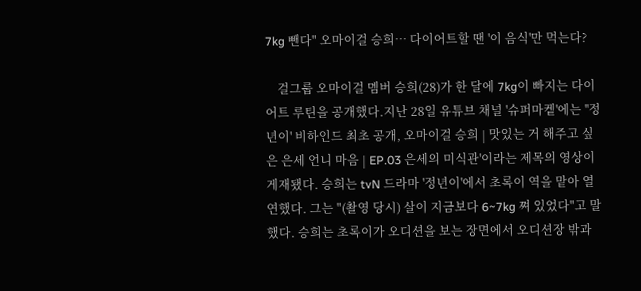7kg 뺀다" 오마이걸 승희… 다이어트할 땐 '이 음식'만 먹는다?

    걸그룹 오마이걸 멤버 승희(28)가 한 달에 7kg이 빠지는 다이어트 루틴을 공개했다.지난 28일 유튜브 채널 '슈퍼마켙'에는 ''정년이' 비하인드 최초 공개, 오마이걸 승희 | 맛있는 거 해주고 싶은 은세 언니 마음 | EP.03 은세의 미식관'이라는 제목의 영상이 게재됐다. 승희는 tvN 드라마 '정년이'에서 초록이 역을 맡아 열연했다. 그는 "(촬영 당시) 살이 지금보다 6~7kg 쪄 있었다"고 말했다. 승희는 초록이가 오디션을 보는 장면에서 오디션장 밖과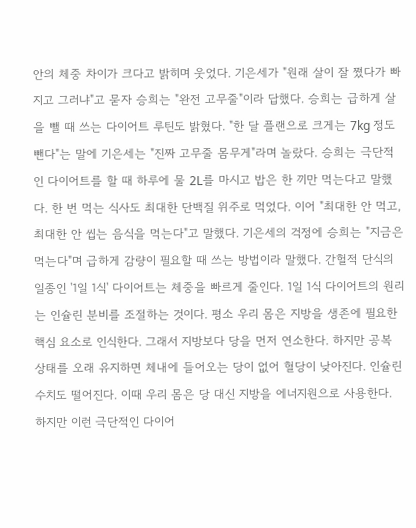안의 체중 차이가 크다고 밝히며 웃었다. 기은세가 "원래 살이 잘 쪘다가 빠지고 그러냐"고 묻자 승희는 "완전 고무줄"이라 답했다. 승희는 급하게 살을 뺄 때 쓰는 다이어트 루틴도 밝혔다. "한 달 플랜으로 크게는 7kg 정도 뺀다"는 말에 기은세는 "진짜 고무줄 몸무게"라며 놀랐다. 승희는 극단적인 다이어트를 할 때 하루에 물 2L를 마시고 밥은 한 끼만 먹는다고 말했다. 한 번 먹는 식사도 최대한 단백질 위주로 먹었다. 이어 "최대한 안 먹고, 최대한 안 씹는 음식을 먹는다"고 말했다. 기은세의 걱정에 승희는 "지금은 먹는다"며 급하게 감량이 필요할 때 쓰는 방법이라 말했다. 간헐적 단식의 일종인 '1일 1식' 다이어트는 체중을 빠르게 줄인다. 1일 1식 다이어트의 원리는 인슐린 분비를 조절하는 것이다. 평소 우리 몸은 지방을 생존에 필요한 핵심 요소로 인식한다. 그래서 지방보다 당을 먼저 연소한다. 하지만 공복 상태를 오래 유지하면 체내에 들어오는 당이 없어 혈당이 낮아진다. 인슐린 수치도 떨어진다. 이때 우리 몸은 당 대신 지방을 에너지원으로 사용한다. 하지만 이런 극단적인 다이어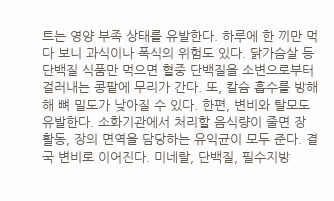트는 영양 부족 상태를 유발한다. 하루에 한 끼만 먹다 보니 과식이나 폭식의 위험도 있다. 닭가슴살 등 단백질 식품만 먹으면 혈중 단백질을 소변으로부터 걸러내는 콩팥에 무리가 간다. 또, 칼슘 흡수를 방해해 뼈 밀도가 낮아질 수 있다. 한편, 변비와 탈모도 유발한다. 소화기관에서 처리할 음식량이 줄면 장 활동, 장의 면역을 담당하는 유익균이 모두 준다. 결국 변비로 이어진다. 미네랄, 단백질, 필수지방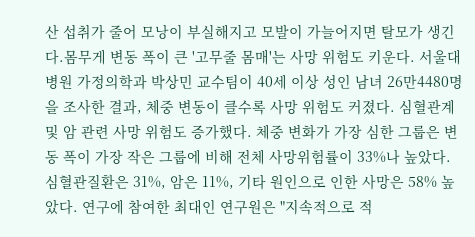산 섭취가 줄어 모낭이 부실해지고 모발이 가늘어지면 탈모가 생긴다.몸무게 변동 폭이 큰 '고무줄 몸매'는 사망 위험도 키운다. 서울대병원 가정의학과 박상민 교수팀이 40세 이상 성인 남녀 26만4480명을 조사한 결과, 체중 변동이 클수록 사망 위험도 커졌다. 심혈관계 및 암 관련 사망 위험도 증가했다. 체중 변화가 가장 심한 그룹은 변동 폭이 가장 작은 그룹에 비해 전체 사망위험률이 33%나 높았다. 심혈관질환은 31%, 암은 11%, 기타 원인으로 인한 사망은 58% 높았다. 연구에 참여한 최대인 연구원은 "지속적으로 적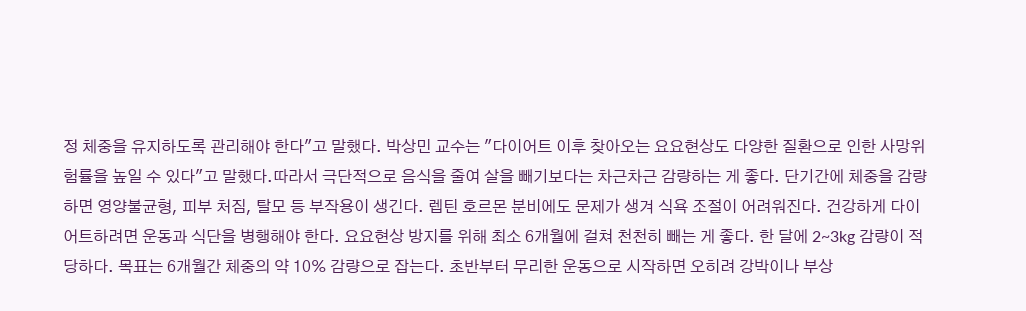정 체중을 유지하도록 관리해야 한다"고 말했다. 박상민 교수는 "다이어트 이후 찾아오는 요요현상도 다양한 질환으로 인한 사망위험률을 높일 수 있다"고 말했다.따라서 극단적으로 음식을 줄여 살을 빼기보다는 차근차근 감량하는 게 좋다. 단기간에 체중을 감량하면 영양불균형, 피부 처짐, 탈모 등 부작용이 생긴다. 렙틴 호르몬 분비에도 문제가 생겨 식욕 조절이 어려워진다. 건강하게 다이어트하려면 운동과 식단을 병행해야 한다. 요요현상 방지를 위해 최소 6개월에 걸쳐 천천히 빼는 게 좋다. 한 달에 2~3kg 감량이 적당하다. 목표는 6개월간 체중의 약 10% 감량으로 잡는다. 초반부터 무리한 운동으로 시작하면 오히려 강박이나 부상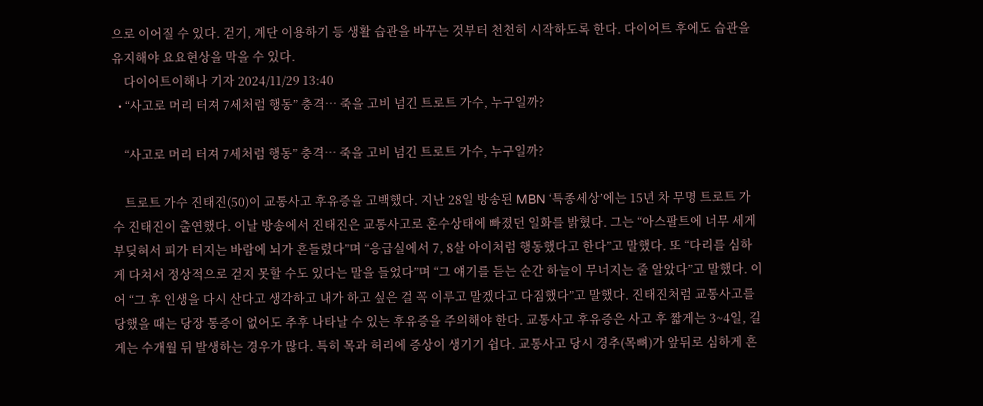으로 이어질 수 있다. 걷기, 계단 이용하기 등 생활 습관을 바꾸는 것부터 천천히 시작하도록 한다. 다이어트 후에도 습관을 유지해야 요요현상을 막을 수 있다.
    다이어트이해나 기자 2024/11/29 13:40
  • “사고로 머리 터져 7세처럼 행동” 충격… 죽을 고비 넘긴 트로트 가수, 누구일까?

    “사고로 머리 터져 7세처럼 행동” 충격… 죽을 고비 넘긴 트로트 가수, 누구일까?

    트로트 가수 진태진(50)이 교통사고 후유증을 고백했다. 지난 28일 방송된 MBN ‘특종세상’에는 15년 차 무명 트로트 가수 진태진이 출연했다. 이날 방송에서 진태진은 교통사고로 혼수상태에 빠졌던 일화를 밝혔다. 그는 “아스팔트에 너무 세게 부딪혀서 피가 터지는 바람에 뇌가 흔들렸다”며 “응급실에서 7, 8살 아이처럼 행동했다고 한다”고 말했다. 또 “다리를 심하게 다쳐서 정상적으로 걷지 못할 수도 있다는 말을 들었다”며 “그 얘기를 듣는 순간 하늘이 무너지는 줄 알았다”고 말했다. 이어 “그 후 인생을 다시 산다고 생각하고 내가 하고 싶은 걸 꼭 이루고 말겠다고 다짐했다”고 말했다. 진태진처럼 교통사고를 당했을 때는 당장 통증이 없어도 추후 나타날 수 있는 후유증을 주의해야 한다. 교통사고 후유증은 사고 후 짧게는 3~4일, 길게는 수개월 뒤 발생하는 경우가 많다. 특히 목과 허리에 증상이 생기기 쉽다. 교통사고 당시 경추(목뼈)가 앞뒤로 심하게 흔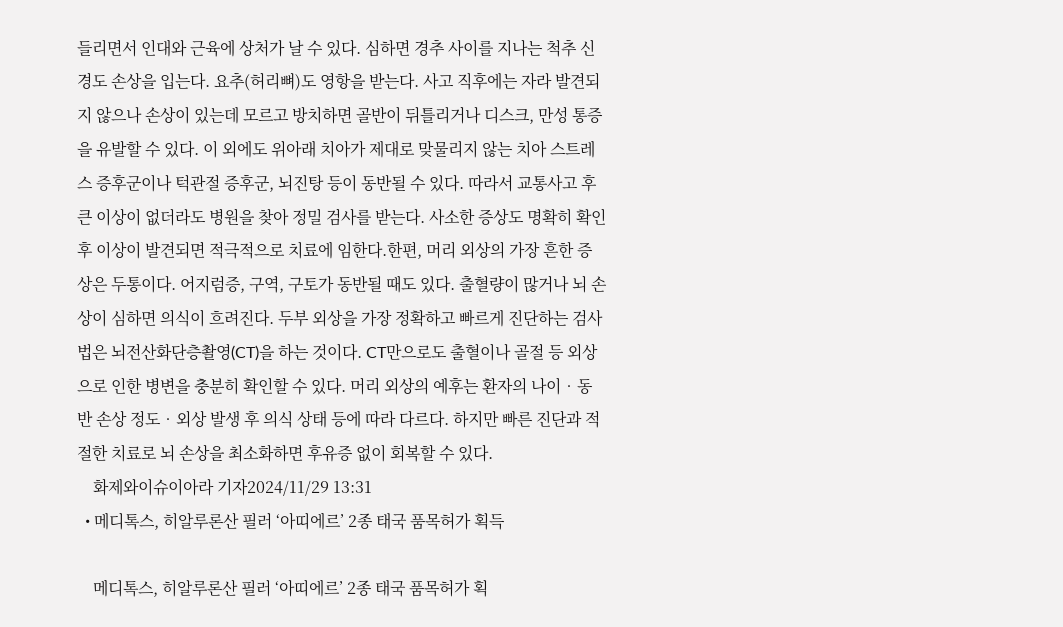들리면서 인대와 근육에 상처가 날 수 있다. 심하면 경추 사이를 지나는 척추 신경도 손상을 입는다. 요추(허리뼈)도 영항을 받는다. 사고 직후에는 자라 발견되지 않으나 손상이 있는데 모르고 방치하면 골반이 뒤틀리거나 디스크, 만성 통증을 유발할 수 있다. 이 외에도 위아래 치아가 제대로 맞물리지 않는 치아 스트레스 증후군이나 턱관절 증후군, 뇌진탕 등이 동반될 수 있다. 따라서 교통사고 후 큰 이상이 없더라도 병원을 찾아 정밀 검사를 받는다. 사소한 증상도 명확히 확인 후 이상이 발견되면 적극적으로 치료에 임한다.한편, 머리 외상의 가장 흔한 증상은 두통이다. 어지럼증, 구역, 구토가 동반될 때도 있다. 출혈량이 많거나 뇌 손상이 심하면 의식이 흐려진다. 두부 외상을 가장 정확하고 빠르게 진단하는 검사법은 뇌전산화단층촬영(CT)을 하는 것이다. CT만으로도 출혈이나 골절 등 외상으로 인한 병변을 충분히 확인할 수 있다. 머리 외상의 예후는 환자의 나이‧동반 손상 정도‧외상 발생 후 의식 상태 등에 따라 다르다. 하지만 빠른 진단과 적절한 치료로 뇌 손상을 최소화하면 후유증 없이 회복할 수 있다.
    화제와이슈이아라 기자2024/11/29 13:31
  • 메디톡스, 히알루론산 필러 ‘아띠에르’ 2종 태국 품목허가 획득

    메디톡스, 히알루론산 필러 ‘아띠에르’ 2종 태국 품목허가 획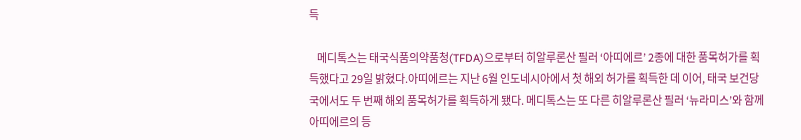득

    메디톡스는 태국식품의약품청(TFDA)으로부터 히알루론산 필러 ‘아띠에르’ 2종에 대한 품목허가를 획득했다고 29일 밝혔다.아띠에르는 지난 6월 인도네시아에서 첫 해외 허가를 획득한 데 이어, 태국 보건당국에서도 두 번째 해외 품목허가를 획득하게 됐다. 메디톡스는 또 다른 히알루론산 필러 ‘뉴라미스’와 함께 아띠에르의 등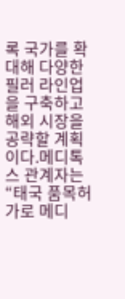록 국가를 확대해 다양한 필러 라인업을 구축하고 해외 시장을 공략할 계획이다.메디톡스 관계자는 “태국 품목허가로 메디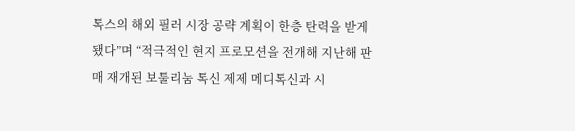톡스의 해외 필러 시장 공략 계획이 한층 탄력을 받게 됐다”며 “적극적인 현지 프로모션을 전개해 지난해 판매 재개된 보툴리눔 톡신 제제 메디톡신과 시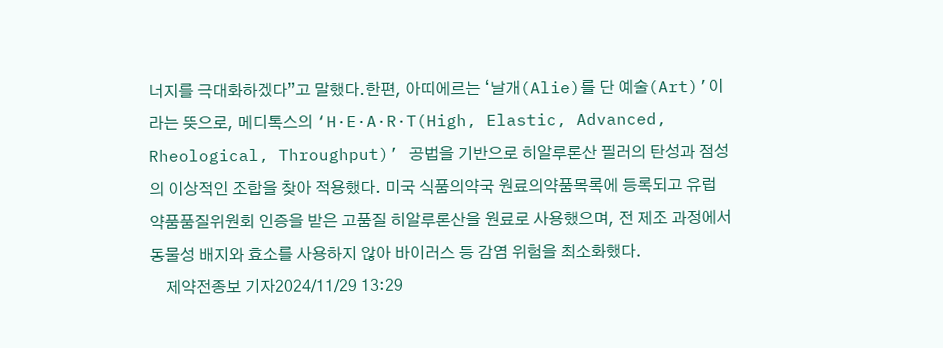너지를 극대화하겠다”고 말했다.한편, 아띠에르는 ‘날개(Alie)를 단 예술(Art)’이라는 뜻으로, 메디톡스의 ‘H·E·A·R·T(High, Elastic, Advanced, Rheological, Throughput)’ 공법을 기반으로 히알루론산 필러의 탄성과 점성의 이상적인 조합을 찾아 적용했다. 미국 식품의약국 원료의약품목록에 등록되고 유럽 약품품질위원회 인증을 받은 고품질 히알루론산을 원료로 사용했으며, 전 제조 과정에서 동물성 배지와 효소를 사용하지 않아 바이러스 등 감염 위험을 최소화했다.
    제약전종보 기자2024/11/29 13:29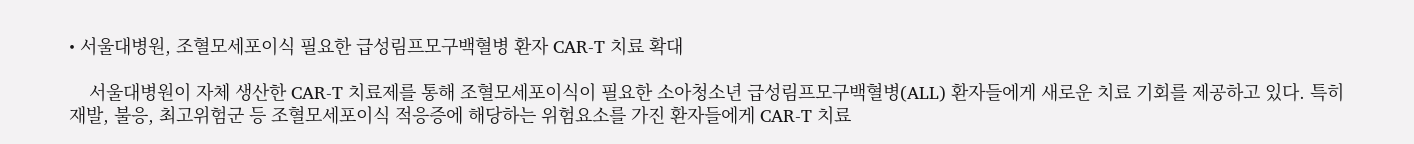• 서울대병원, 조혈모세포이식 필요한 급성림프모구백혈병 환자 CAR-T 치료 확대

    서울대병원이 자체 생산한 CAR-T 치료제를 통해 조혈모세포이식이 필요한 소아청소년 급성림프모구백혈병(ALL) 환자들에게 새로운 치료 기회를 제공하고 있다. 특히 재발, 불응, 최고위험군 등 조혈모세포이식 적응증에 해당하는 위험요소를 가진 환자들에게 CAR-T 치료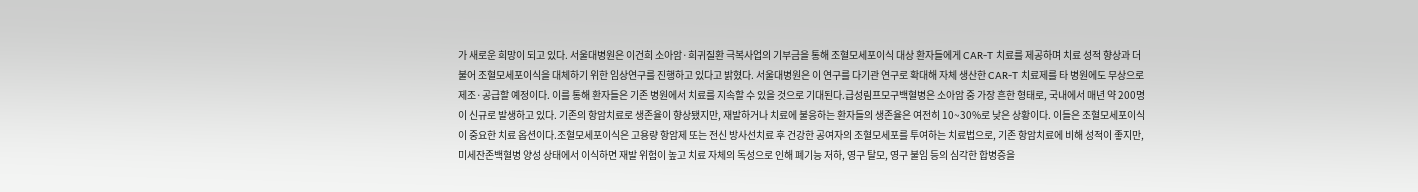가 새로운 희망이 되고 있다. 서울대병원은 이건희 소아암·희귀질환 극복사업의 기부금을 통해 조혈모세포이식 대상 환자들에게 CAR-T 치료를 제공하며 치료 성적 향상과 더불어 조혈모세포이식을 대체하기 위한 임상연구를 진행하고 있다고 밝혔다. 서울대병원은 이 연구를 다기관 연구로 확대해 자체 생산한 CAR-T 치료제를 타 병원에도 무상으로 제조·공급할 예정이다. 이를 통해 환자들은 기존 병원에서 치료를 지속할 수 있을 것으로 기대된다.급성림프모구백혈병은 소아암 중 가장 흔한 형태로, 국내에서 매년 약 200명이 신규로 발생하고 있다. 기존의 항암치료로 생존율이 향상됐지만, 재발하거나 치료에 불응하는 환자들의 생존율은 여전히 10~30%로 낮은 상황이다. 이들은 조혈모세포이식이 중요한 치료 옵션이다.조혈모세포이식은 고용량 항암제 또는 전신 방사선치료 후 건강한 공여자의 조혈모세포를 투여하는 치료법으로, 기존 항암치료에 비해 성적이 좋지만, 미세잔존백혈병 양성 상태에서 이식하면 재발 위험이 높고 치료 자체의 독성으로 인해 폐기능 저하, 영구 탈모, 영구 불임 등의 심각한 합병증을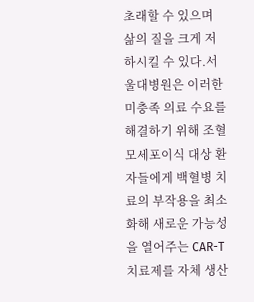초래할 수 있으며 삶의 질을 크게 저하시킬 수 있다.서울대병원은 이러한 미충족 의료 수요를 해결하기 위해 조혈모세포이식 대상 환자들에게 백혈병 치료의 부작용을 최소화해 새로운 가능성을 열어주는 CAR-T 치료제를 자체 생산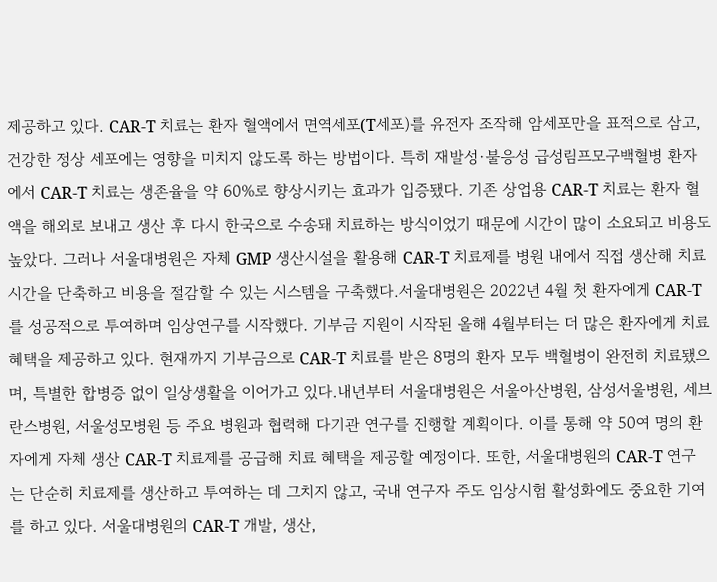제공하고 있다. CAR-T 치료는 환자 혈액에서 면역세포(T세포)를 유전자 조작해 암세포만을 표적으로 삼고, 건강한 정상 세포에는 영향을 미치지 않도록 하는 방법이다. 특히 재발성·불응성 급성림프모구백혈병 환자에서 CAR-T 치료는 생존율을 약 60%로 향상시키는 효과가 입증됐다. 기존 상업용 CAR-T 치료는 환자 혈액을 해외로 보내고 생산 후 다시 한국으로 수송돼 치료하는 방식이었기 때문에 시간이 많이 소요되고 비용도 높았다. 그러나 서울대병원은 자체 GMP 생산시설을 활용해 CAR-T 치료제를 병원 내에서 직접 생산해 치료 시간을 단축하고 비용을 절감할 수 있는 시스템을 구축했다.서울대병원은 2022년 4월 첫 환자에게 CAR-T를 성공적으로 투여하며 임상연구를 시작했다. 기부금 지원이 시작된 올해 4월부터는 더 많은 환자에게 치료 혜택을 제공하고 있다. 현재까지 기부금으로 CAR-T 치료를 받은 8명의 환자 모두 백혈병이 완전히 치료됐으며, 특별한 합병증 없이 일상생활을 이어가고 있다.내년부터 서울대병원은 서울아산병원, 삼성서울병원, 세브란스병원, 서울성모병원 등 주요 병원과 협력해 다기관 연구를 진행할 계획이다. 이를 통해 약 50여 명의 환자에게 자체 생산 CAR-T 치료제를 공급해 치료 혜택을 제공할 예정이다. 또한, 서울대병원의 CAR-T 연구는 단순히 치료제를 생산하고 투여하는 데 그치지 않고, 국내 연구자 주도 임상시험 활성화에도 중요한 기여를 하고 있다. 서울대병원의 CAR-T 개발, 생산,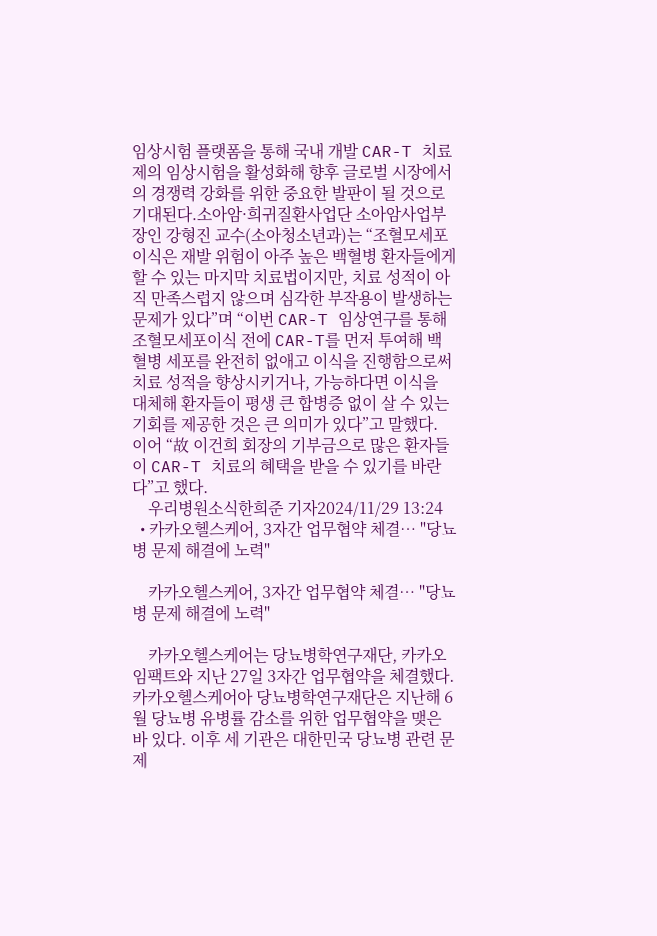임상시험 플랫폼을 통해 국내 개발 CAR-T 치료제의 임상시험을 활성화해 향후 글로벌 시장에서의 경쟁력 강화를 위한 중요한 발판이 될 것으로 기대된다.소아암·희귀질환사업단 소아암사업부장인 강형진 교수(소아청소년과)는 “조혈모세포이식은 재발 위험이 아주 높은 백혈병 환자들에게 할 수 있는 마지막 치료법이지만, 치료 성적이 아직 만족스럽지 않으며 심각한 부작용이 발생하는 문제가 있다”며 “이번 CAR-T 임상연구를 통해 조혈모세포이식 전에 CAR-T를 먼저 투여해 백혈병 세포를 완전히 없애고 이식을 진행함으로써 치료 성적을 향상시키거나, 가능하다면 이식을 대체해 환자들이 평생 큰 합병증 없이 살 수 있는 기회를 제공한 것은 큰 의미가 있다”고 말했다. 이어 “故 이건희 회장의 기부금으로 많은 환자들이 CAR-T 치료의 혜택을 받을 수 있기를 바란다”고 했다.
    우리병원소식한희준 기자2024/11/29 13:24
  • 카카오헬스케어, 3자간 업무협약 체결… "당뇨병 문제 해결에 노력"

    카카오헬스케어, 3자간 업무협약 체결… "당뇨병 문제 해결에 노력"

    카카오헬스케어는 당뇨병학연구재단, 카카오임팩트와 지난 27일 3자간 업무협약을 체결했다.카카오헬스케어아 당뇨병학연구재단은 지난해 6월 당뇨병 유병률 감소를 위한 업무협약을 맺은 바 있다. 이후 세 기관은 대한민국 당뇨병 관련 문제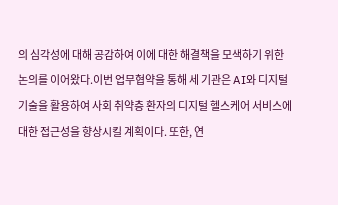의 심각성에 대해 공감하여 이에 대한 해결책을 모색하기 위한 논의를 이어왔다.이번 업무협약을 통해 세 기관은 AI와 디지털 기술을 활용하여 사회 취약층 환자의 디지털 헬스케어 서비스에 대한 접근성을 향상시킬 계획이다. 또한, 연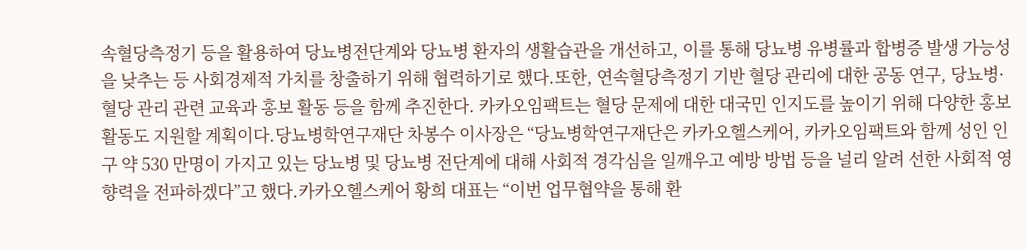속혈당측정기 등을 활용하여 당뇨병전단계와 당뇨병 환자의 생활습관을 개선하고, 이를 통해 당뇨병 유병률과 합병증 발생 가능성을 낮추는 등 사회경제적 가치를 창출하기 위해 협력하기로 했다.또한, 연속혈당측정기 기반 혈당 관리에 대한 공동 연구, 당뇨병·혈당 관리 관련 교육과 홍보 활동 등을 함께 추진한다. 카카오임팩트는 혈당 문제에 대한 대국민 인지도를 높이기 위해 다양한 홍보활동도 지원할 계획이다.당뇨병학연구재단 차봉수 이사장은 “당뇨병학연구재단은 카카오헬스케어, 카카오임팩트와 함께 성인 인구 약 530 만명이 가지고 있는 당뇨병 및 당뇨병 전단계에 대해 사회적 경각심을 일깨우고 예방 방법 등을 널리 알려 선한 사회적 영향력을 전파하겠다”고 했다.카카오헬스케어 황희 대표는 “이번 업무협약을 통해 환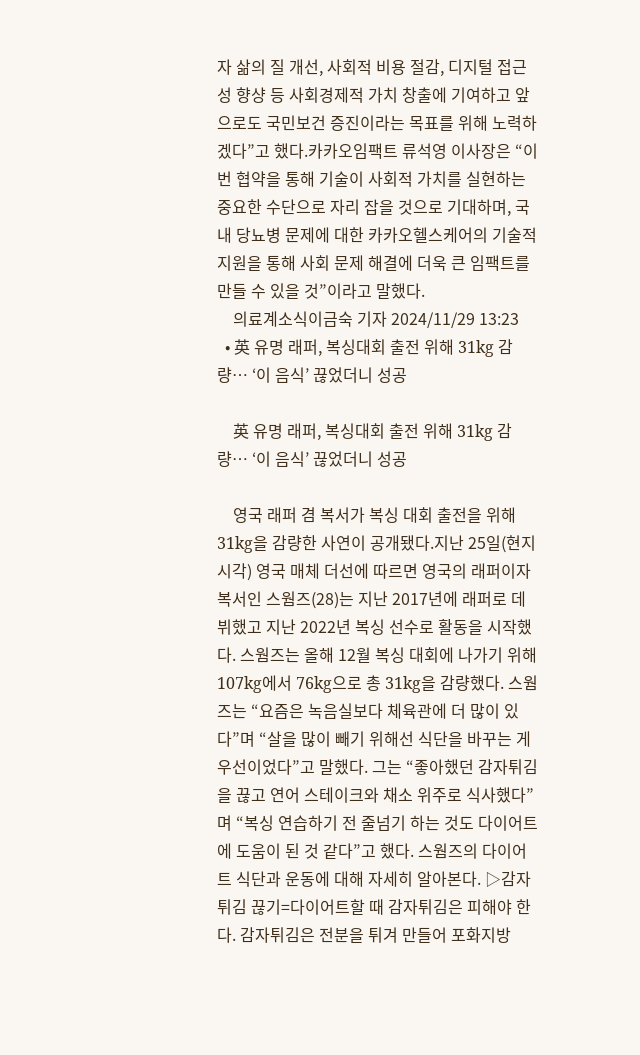자 삶의 질 개선, 사회적 비용 절감, 디지털 접근성 향샹 등 사회경제적 가치 창출에 기여하고 앞으로도 국민보건 증진이라는 목표를 위해 노력하겠다”고 했다.카카오임팩트 류석영 이사장은 “이번 협약을 통해 기술이 사회적 가치를 실현하는 중요한 수단으로 자리 잡을 것으로 기대하며, 국내 당뇨병 문제에 대한 카카오헬스케어의 기술적 지원을 통해 사회 문제 해결에 더욱 큰 임팩트를 만들 수 있을 것”이라고 말했다.
    의료계소식이금숙 기자 2024/11/29 13:23
  • 英 유명 래퍼, 복싱대회 출전 위해 31kg 감량… ‘이 음식’ 끊었더니 성공

    英 유명 래퍼, 복싱대회 출전 위해 31kg 감량… ‘이 음식’ 끊었더니 성공

    영국 래퍼 겸 복서가 복싱 대회 출전을 위해 31kg을 감량한 사연이 공개됐다.지난 25일(현지시각) 영국 매체 더선에 따르면 영국의 래퍼이자 복서인 스웜즈(28)는 지난 2017년에 래퍼로 데뷔했고 지난 2022년 복싱 선수로 활동을 시작했다. 스웜즈는 올해 12월 복싱 대회에 나가기 위해 107kg에서 76kg으로 총 31kg을 감량했다. 스웜즈는 “요즘은 녹음실보다 체육관에 더 많이 있다”며 “살을 많이 빼기 위해선 식단을 바꾸는 게 우선이었다”고 말했다. 그는 “좋아했던 감자튀김을 끊고 연어 스테이크와 채소 위주로 식사했다”며 “복싱 연습하기 전 줄넘기 하는 것도 다이어트에 도움이 된 것 같다”고 했다. 스웜즈의 다이어트 식단과 운동에 대해 자세히 알아본다. ▷감자튀김 끊기=다이어트할 때 감자튀김은 피해야 한다. 감자튀김은 전분을 튀겨 만들어 포화지방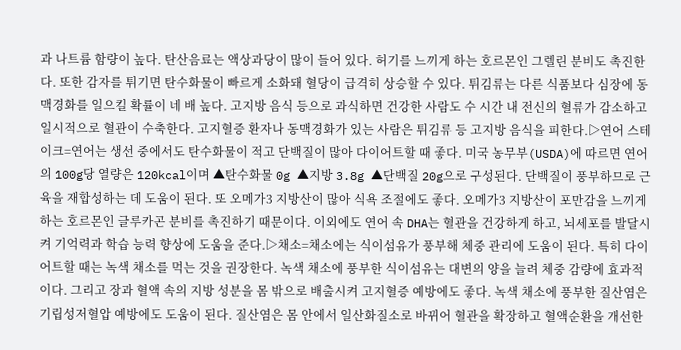과 나트륨 함량이 높다. 탄산음료는 액상과당이 많이 들어 있다. 허기를 느끼게 하는 호르몬인 그렐린 분비도 촉진한다. 또한 감자를 튀기면 탄수화물이 빠르게 소화돼 혈당이 급격히 상승할 수 있다. 튀김류는 다른 식품보다 심장에 동맥경화를 일으킬 확률이 네 배 높다. 고지방 음식 등으로 과식하면 건강한 사람도 수 시간 내 전신의 혈류가 감소하고 일시적으로 혈관이 수축한다. 고지혈증 환자나 동맥경화가 있는 사람은 튀김류 등 고지방 음식을 피한다.▷연어 스테이크=연어는 생선 중에서도 탄수화물이 적고 단백질이 많아 다이어트할 때 좋다. 미국 농무부(USDA)에 따르면 연어의 100g당 열량은 120kcal이며 ▲탄수화물 0g ▲지방 3.8g ▲단백질 20g으로 구성된다. 단백질이 풍부하므로 근육을 재합성하는 데 도움이 된다. 또 오메가3 지방산이 많아 식욕 조절에도 좋다. 오메가3 지방산이 포만감을 느끼게 하는 호르몬인 글루카곤 분비를 촉진하기 때문이다. 이외에도 연어 속 DHA는 혈관을 건강하게 하고, 뇌세포를 발달시켜 기억력과 학습 능력 향상에 도움을 준다.▷채소=채소에는 식이섬유가 풍부해 체중 관리에 도움이 된다. 특히 다이어트할 때는 녹색 채소를 먹는 것을 권장한다. 녹색 채소에 풍부한 식이섬유는 대변의 양을 늘려 체중 감량에 효과적이다. 그리고 장과 혈액 속의 지방 성분을 몸 밖으로 배출시켜 고지혈증 예방에도 좋다. 녹색 채소에 풍부한 질산염은 기립성저혈압 예방에도 도움이 된다. 질산염은 몸 안에서 일산화질소로 바뀌어 혈관을 확장하고 혈액순환을 개선한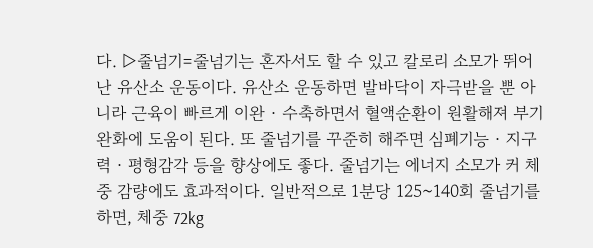다. ▷줄넘기=줄넘기는 혼자서도 할 수 있고 칼로리 소모가 뛰어난 유산소 운동이다. 유산소 운동하면 발바닥이 자극받을 뿐 아니라 근육이 빠르게 이완‧수축하면서 혈액순환이 원활해져 부기 완화에 도움이 된다. 또 줄넘기를 꾸준히 해주면 심폐기능‧지구력‧평형감각 등을 향상에도 좋다. 줄넘기는 에너지 소모가 커 체중 감량에도 효과적이다. 일반적으로 1분당 125~140회 줄넘기를 하면, 체중 72kg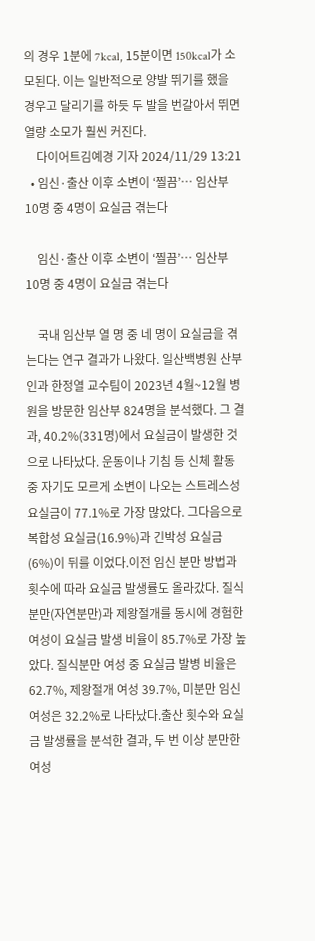의 경우 1분에 7kcal, 15분이면 150kcal가 소모된다. 이는 일반적으로 양발 뛰기를 했을 경우고 달리기를 하듯 두 발을 번갈아서 뛰면 열량 소모가 훨씬 커진다.
    다이어트김예경 기자 2024/11/29 13:21
  • 임신·출산 이후 소변이 ‘찔끔’… 임산부 10명 중 4명이 요실금 겪는다

    임신·출산 이후 소변이 ‘찔끔’… 임산부 10명 중 4명이 요실금 겪는다

    국내 임산부 열 명 중 네 명이 요실금을 겪는다는 연구 결과가 나왔다. 일산백병원 산부인과 한정열 교수팀이 2023년 4월~12월 병원을 방문한 임산부 824명을 분석했다. 그 결과, 40.2%(331명)에서 요실금이 발생한 것으로 나타났다. 운동이나 기침 등 신체 활동 중 자기도 모르게 소변이 나오는 스트레스성 요실금이 77.1%로 가장 많았다. 그다음으로 복합성 요실금(16.9%)과 긴박성 요실금(6%)이 뒤를 이었다.이전 임신 분만 방법과 횟수에 따라 요실금 발생률도 올라갔다. 질식분만(자연분만)과 제왕절개를 동시에 경험한 여성이 요실금 발생 비율이 85.7%로 가장 높았다. 질식분만 여성 중 요실금 발병 비율은 62.7%, 제왕절개 여성 39.7%, 미분만 임신 여성은 32.2%로 나타났다.출산 횟수와 요실금 발생률을 분석한 결과, 두 번 이상 분만한 여성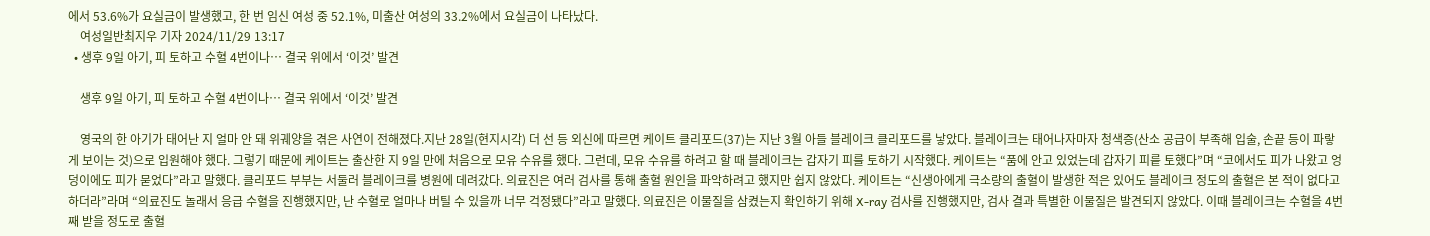에서 53.6%가 요실금이 발생했고, 한 번 임신 여성 중 52.1%, 미출산 여성의 33.2%에서 요실금이 나타났다.
    여성일반최지우 기자 2024/11/29 13:17
  • 생후 9일 아기, 피 토하고 수혈 4번이나… 결국 위에서 ‘이것’ 발견

    생후 9일 아기, 피 토하고 수혈 4번이나… 결국 위에서 ‘이것’ 발견

    영국의 한 아기가 태어난 지 얼마 안 돼 위궤양을 겪은 사연이 전해졌다.지난 28일(현지시각) 더 선 등 외신에 따르면 케이트 클리포드(37)는 지난 3월 아들 블레이크 클리포드를 낳았다. 블레이크는 태어나자마자 청색증(산소 공급이 부족해 입술, 손끝 등이 파랗게 보이는 것)으로 입원해야 했다. 그렇기 때문에 케이트는 출산한 지 9일 만에 처음으로 모유 수유를 했다. 그런데, 모유 수유를 하려고 할 때 블레이크는 갑자기 피를 토하기 시작했다. 케이트는 “품에 안고 있었는데 갑자기 피릍 토했다”며 “코에서도 피가 나왔고 엉덩이에도 피가 묻었다”라고 말했다. 클리포드 부부는 서둘러 블레이크를 병원에 데려갔다. 의료진은 여러 검사를 통해 출혈 원인을 파악하려고 했지만 쉽지 않았다. 케이트는 “신생아에게 극소량의 출혈이 발생한 적은 있어도 블레이크 정도의 출혈은 본 적이 없다고 하더라”라며 “의료진도 놀래서 응급 수혈을 진행했지만, 난 수혈로 얼마나 버틸 수 있을까 너무 걱정됐다”라고 말했다. 의료진은 이물질을 삼켰는지 확인하기 위해 X-ray 검사를 진행했지만, 검사 결과 특별한 이물질은 발견되지 않았다. 이때 블레이크는 수혈을 4번째 받을 정도로 출혈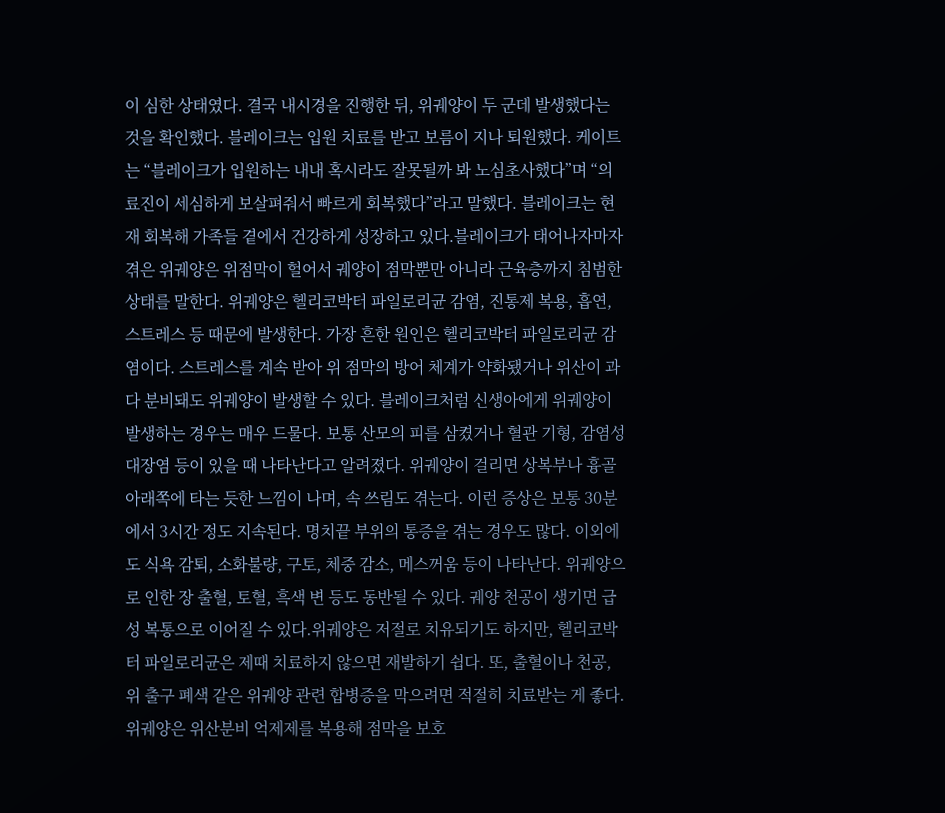이 심한 상태였다. 결국 내시경을 진행한 뒤, 위궤양이 두 군데 발생했다는 것을 확인했다. 블레이크는 입원 치료를 받고 보름이 지나 퇴원했다. 케이트는 “블레이크가 입원하는 내내 혹시라도 잘못될까 봐 노심초사했다”며 “의료진이 세심하게 보살펴줘서 빠르게 회복했다”라고 말했다. 블레이크는 현재 회복해 가족들 곁에서 건강하게 성장하고 있다.블레이크가 태어나자마자 겪은 위궤양은 위점막이 헐어서 궤양이 점막뿐만 아니라 근육층까지 침범한 상태를 말한다. 위궤양은 헬리코박터 파일로리균 감염, 진통제 복용, 흡연, 스트레스 등 때문에 발생한다. 가장 흔한 원인은 헬리코박터 파일로리균 감염이다. 스트레스를 계속 받아 위 점막의 방어 체계가 약화됐거나 위산이 과다 분비돼도 위궤양이 발생할 수 있다. 블레이크처럼 신생아에게 위궤양이 발생하는 경우는 매우 드물다. 보통 산모의 피를 삼켰거나 혈관 기형, 감염성 대장염 등이 있을 때 나타난다고 알려졌다. 위궤양이 걸리면 상복부나 흉골 아래쪽에 타는 듯한 느낌이 나며, 속 쓰림도 겪는다. 이런 증상은 보통 30분에서 3시간 정도 지속된다. 명치끝 부위의 통증을 겪는 경우도 많다. 이외에도 식욕 감퇴, 소화불량, 구토, 체중 감소, 메스꺼움 등이 나타난다. 위궤양으로 인한 장 출혈, 토혈, 흑색 변 등도 동반될 수 있다. 궤양 천공이 생기면 급성 복통으로 이어질 수 있다.위궤양은 저절로 치유되기도 하지만, 헬리코박터 파일로리균은 제때 치료하지 않으면 재발하기 쉽다. 또, 출혈이나 천공, 위 출구 폐색 같은 위궤양 관련 합병증을 막으려면 적절히 치료받는 게 좋다. 위궤양은 위산분비 억제제를 복용해 점막을 보호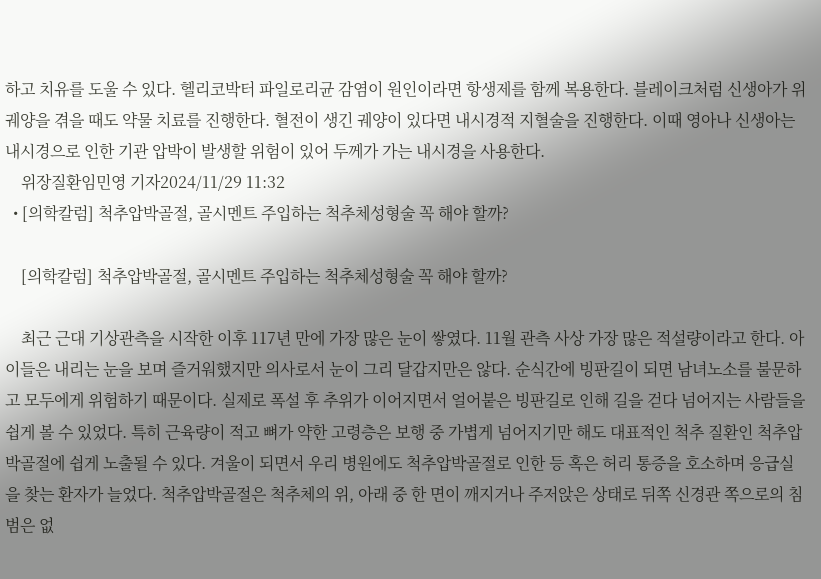하고 치유를 도울 수 있다. 헬리코박터 파일로리균 감염이 원인이라면 항생제를 함께 복용한다. 블레이크처럼 신생아가 위궤양을 겪을 때도 약물 치료를 진행한다. 혈전이 생긴 궤양이 있다면 내시경적 지혈술을 진행한다. 이때 영아나 신생아는 내시경으로 인한 기관 압박이 발생할 위험이 있어 두께가 가는 내시경을 사용한다.
    위장질환임민영 기자2024/11/29 11:32
  • [의학칼럼] 척추압박골절, 골시멘트 주입하는 척추체성형술 꼭 해야 할까?

    [의학칼럼] 척추압박골절, 골시멘트 주입하는 척추체성형술 꼭 해야 할까?

    최근 근대 기상관측을 시작한 이후 117년 만에 가장 많은 눈이 쌓였다. 11월 관측 사상 가장 많은 적설량이라고 한다. 아이들은 내리는 눈을 보며 즐거워했지만 의사로서 눈이 그리 달갑지만은 않다. 순식간에 빙판길이 되면 남녀노소를 불문하고 모두에게 위험하기 때문이다. 실제로 폭설 후 추위가 이어지면서 얼어붙은 빙판길로 인해 길을 걷다 넘어지는 사람들을 쉽게 볼 수 있었다. 특히 근육량이 적고 뼈가 약한 고령층은 보행 중 가볍게 넘어지기만 해도 대표적인 척추 질환인 척추압박골절에 쉽게 노출될 수 있다. 겨울이 되면서 우리 병원에도 척추압박골절로 인한 등 혹은 허리 통증을 호소하며 응급실을 찾는 환자가 늘었다. 척추압박골절은 척추체의 위, 아래 중 한 면이 깨지거나 주저앉은 상태로 뒤쪽 신경관 쪽으로의 침범은 없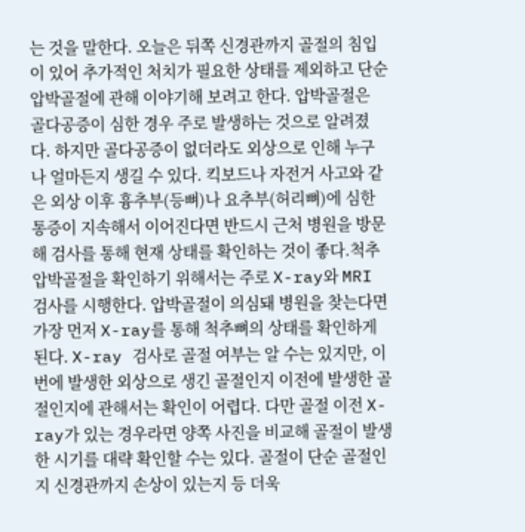는 것을 말한다. 오늘은 뒤쪽 신경관까지 골절의 침입이 있어 추가적인 처치가 필요한 상태를 제외하고 단순 압박골절에 관해 이야기해 보려고 한다. 압박골절은 골다공증이 심한 경우 주로 발생하는 것으로 알려졌다. 하지만 골다공증이 없더라도 외상으로 인해 누구나 얼마든지 생길 수 있다. 킥보드나 자전거 사고와 같은 외상 이후 흉추부(등뼈)나 요추부(허리뼈)에 심한 통증이 지속해서 이어진다면 반드시 근처 병원을 방문해 검사를 통해 현재 상태를 확인하는 것이 좋다.척추압박골절을 확인하기 위해서는 주로 X-ray와 MRI 검사를 시행한다. 압박골절이 의심돼 병원을 찾는다면 가장 먼저 X-ray를 통해 척추뼈의 상태를 확인하게 된다. X-ray 검사로 골절 여부는 알 수는 있지만, 이번에 발생한 외상으로 생긴 골절인지 이전에 발생한 골절인지에 관해서는 확인이 어렵다. 다만 골절 이전 X-ray가 있는 경우라면 양쪽 사진을 비교해 골절이 발생한 시기를 대략 확인할 수는 있다. 골절이 단순 골절인지 신경관까지 손상이 있는지 등 더욱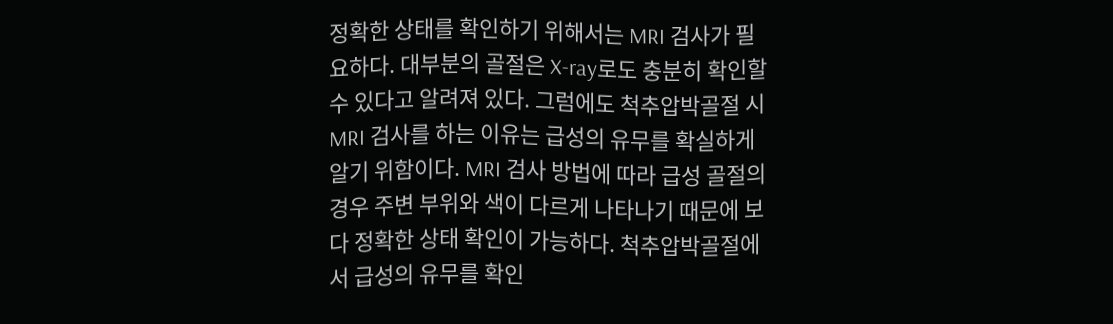정확한 상태를 확인하기 위해서는 MRI 검사가 필요하다. 대부분의 골절은 X-ray로도 충분히 확인할 수 있다고 알려져 있다. 그럼에도 척추압박골절 시 MRI 검사를 하는 이유는 급성의 유무를 확실하게 알기 위함이다. MRI 검사 방법에 따라 급성 골절의 경우 주변 부위와 색이 다르게 나타나기 때문에 보다 정확한 상태 확인이 가능하다. 척추압박골절에서 급성의 유무를 확인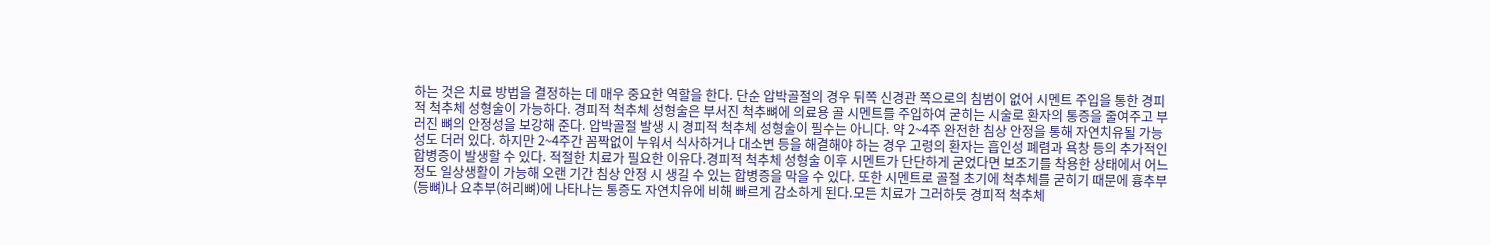하는 것은 치료 방법을 결정하는 데 매우 중요한 역할을 한다. 단순 압박골절의 경우 뒤쪽 신경관 쪽으로의 침범이 없어 시멘트 주입을 통한 경피적 척추체 성형술이 가능하다. 경피적 척추체 성형술은 부서진 척추뼈에 의료용 골 시멘트를 주입하여 굳히는 시술로 환자의 통증을 줄여주고 부러진 뼈의 안정성을 보강해 준다. 압박골절 발생 시 경피적 척추체 성형술이 필수는 아니다. 약 2~4주 완전한 침상 안정을 통해 자연치유될 가능성도 더러 있다. 하지만 2~4주간 꼼짝없이 누워서 식사하거나 대소변 등을 해결해야 하는 경우 고령의 환자는 흡인성 폐렴과 욕창 등의 추가적인 합병증이 발생할 수 있다. 적절한 치료가 필요한 이유다.경피적 척추체 성형술 이후 시멘트가 단단하게 굳었다면 보조기를 착용한 상태에서 어느 정도 일상생활이 가능해 오랜 기간 침상 안정 시 생길 수 있는 합병증을 막을 수 있다. 또한 시멘트로 골절 초기에 척추체를 굳히기 때문에 흉추부(등뼈)나 요추부(허리뼈)에 나타나는 통증도 자연치유에 비해 빠르게 감소하게 된다.모든 치료가 그러하듯 경피적 척추체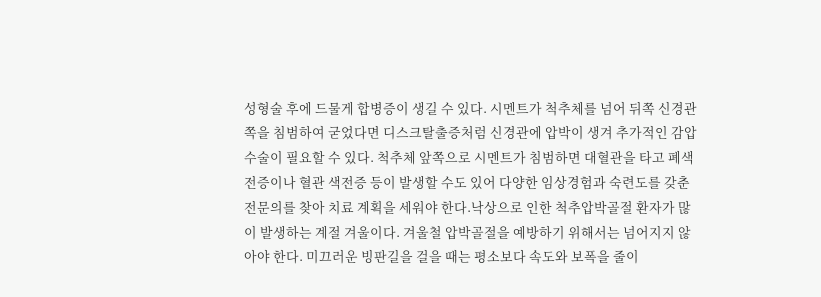성형술 후에 드물게 합병증이 생길 수 있다. 시멘트가 척추체를 넘어 뒤쪽 신경관 쪽을 침범하여 굳었다면 디스크탈출증처럼 신경관에 압박이 생겨 추가적인 감압수술이 필요할 수 있다. 척추체 앞쪽으로 시멘트가 침범하면 대혈관을 타고 폐색전증이나 혈관 색전증 등이 발생할 수도 있어 다양한 임상경험과 숙련도를 갖춘 전문의를 찾아 치료 계획을 세워야 한다.낙상으로 인한 척추압박골절 환자가 많이 발생하는 계절 겨울이다. 겨울철 압박골절을 예방하기 위해서는 넘어지지 않아야 한다. 미끄러운 빙판길을 걸을 때는 평소보다 속도와 보폭을 줄이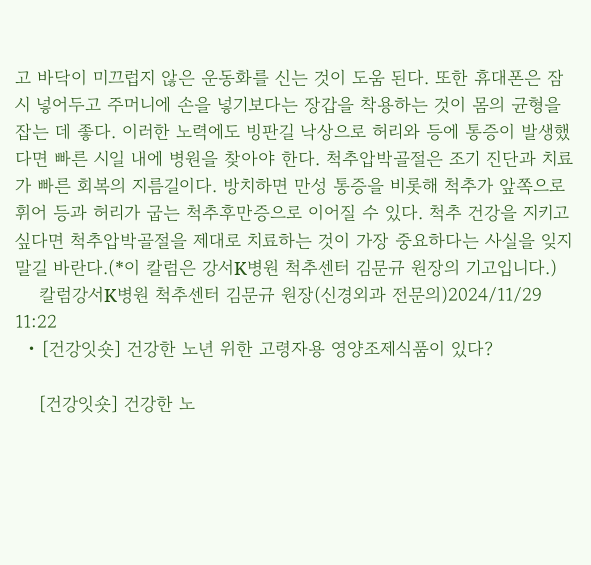고 바닥이 미끄럽지 않은 운동화를 신는 것이 도움 된다. 또한 휴대폰은 잠시 넣어두고 주머니에 손을 넣기보다는 장갑을 착용하는 것이 몸의 균형을 잡는 데 좋다. 이러한 노력에도 빙판길 낙상으로 허리와 등에 통증이 발생했다면 빠른 시일 내에 병원을 찾아야 한다. 척추압박골절은 조기 진단과 치료가 빠른 회복의 지름길이다. 방치하면 만성 통증을 비롯해 척추가 앞쪽으로 휘어 등과 허리가 굽는 척추후만증으로 이어질 수 있다. 척추 건강을 지키고 싶다면 척추압박골절을 제대로 치료하는 것이 가장 중요하다는 사실을 잊지 말길 바란다.(*이 칼럼은 강서K병원 척추센터 김문규 원장의 기고입니다.)
    칼럼강서K병원 척추센터 김문규 원장(신경외과 전문의)2024/11/29 11:22
  • [건강잇숏] 건강한 노년 위한 고령자용 영양조제식품이 있다?

    [건강잇숏] 건강한 노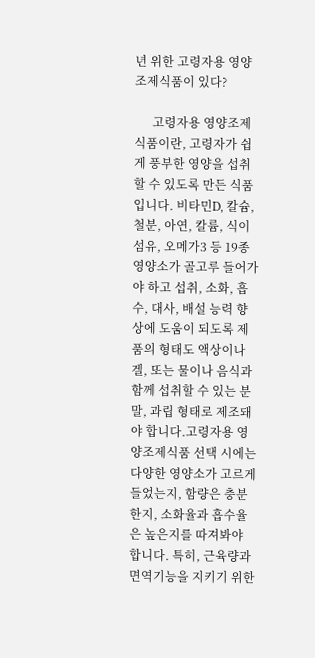년 위한 고령자용 영양조제식품이 있다?

      고령자용 영양조제식품이란, 고령자가 쉽게 풍부한 영양을 섭취할 수 있도록 만든 식품입니다. 비타민D, 칼슘, 철분, 아연, 칼륨, 식이섬유, 오메가3 등 19종 영양소가 골고루 들어가야 하고 섭취, 소화, 흡수, 대사, 배설 능력 향상에 도움이 되도록 제품의 형태도 액상이나 겔, 또는 물이나 음식과 함께 섭취할 수 있는 분말, 과립 형태로 제조돼야 합니다.고령자용 영양조제식품 선택 시에는 다양한 영양소가 고르게 들었는지, 함량은 충분한지, 소화율과 흡수율은 높은지를 따져봐야 합니다. 특히, 근육량과 면역기능을 지키기 위한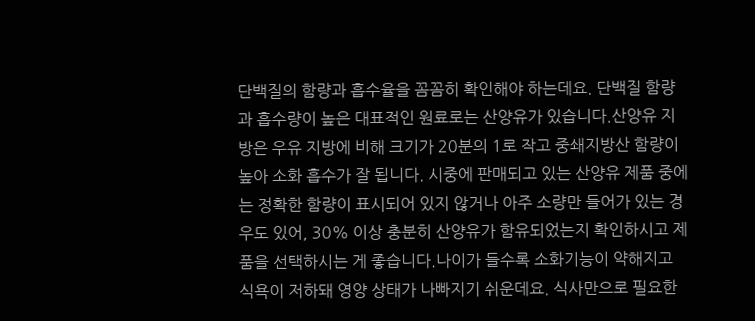단백질의 함량과 흡수율을 꼼꼼히 확인해야 하는데요. 단백질 함량과 흡수량이 높은 대표적인 원료로는 산양유가 있습니다.산양유 지방은 우유 지방에 비해 크기가 20분의 1로 작고 중쇄지방산 함량이 높아 소화 흡수가 잘 됩니다. 시중에 판매되고 있는 산양유 제품 중에는 정확한 함량이 표시되어 있지 않거나 아주 소량만 들어가 있는 경우도 있어, 30% 이상 충분히 산양유가 함유되었는지 확인하시고 제품을 선택하시는 게 좋습니다.나이가 들수록 소화기능이 약해지고 식욕이 저하돼 영양 상태가 나빠지기 쉬운데요. 식사만으로 필요한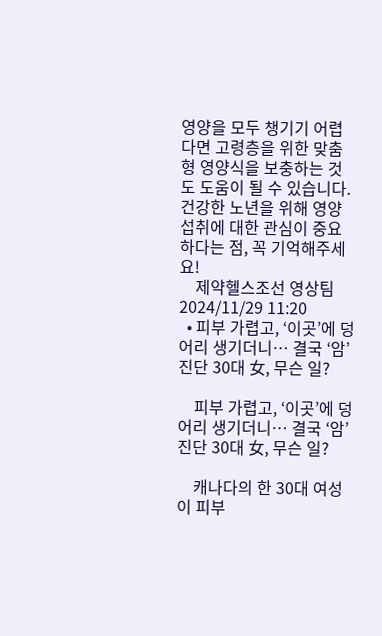영양을 모두 챙기기 어렵다면 고령층을 위한 맞춤형 영양식을 보충하는 것도 도움이 될 수 있습니다. 건강한 노년을 위해 영양 섭취에 대한 관심이 중요하다는 점, 꼭 기억해주세요!
    제약헬스조선 영상팀2024/11/29 11:20
  • 피부 가렵고, ‘이곳’에 덩어리 생기더니… 결국 ‘암’ 진단 30대 女, 무슨 일?

    피부 가렵고, ‘이곳’에 덩어리 생기더니… 결국 ‘암’ 진단 30대 女, 무슨 일?

    캐나다의 한 30대 여성이 피부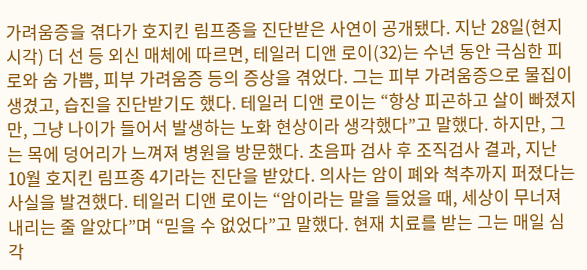가려움증을 겪다가 호지킨 림프종을 진단받은 사연이 공개됐다. 지난 28일(현지시각) 더 선 등 외신 매체에 따르면, 테일러 디앤 로이(32)는 수년 동안 극심한 피로와 숨 가쁨, 피부 가려움증 등의 증상을 겪었다. 그는 피부 가려움증으로 물집이 생겼고, 습진을 진단받기도 했다. 테일러 디앤 로이는 “항상 피곤하고 살이 빠졌지만, 그냥 나이가 들어서 발생하는 노화 현상이라 생각했다”고 말했다. 하지만, 그는 목에 덩어리가 느껴져 병원을 방문했다. 초음파 검사 후 조직검사 결과, 지난 10월 호지킨 림프종 4기라는 진단을 받았다. 의사는 암이 폐와 척추까지 퍼졌다는 사실을 발견했다. 테일러 디앤 로이는 “암이라는 말을 들었을 때, 세상이 무너져 내리는 줄 알았다”며 “믿을 수 없었다”고 말했다. 현재 치료를 받는 그는 매일 심각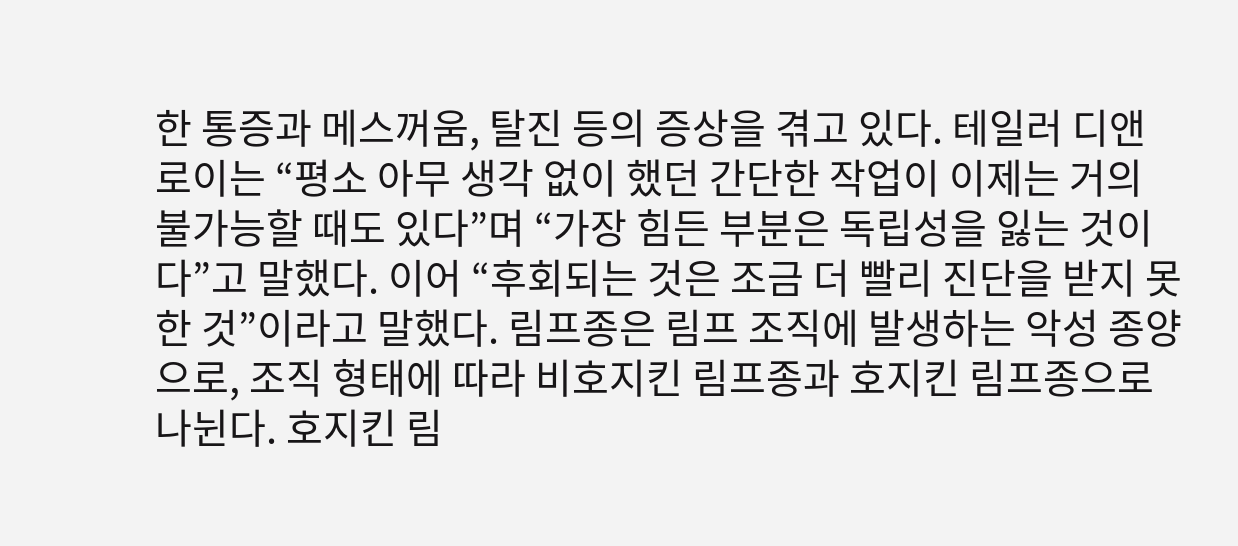한 통증과 메스꺼움, 탈진 등의 증상을 겪고 있다. 테일러 디앤 로이는 “평소 아무 생각 없이 했던 간단한 작업이 이제는 거의 불가능할 때도 있다”며 “가장 힘든 부분은 독립성을 잃는 것이다”고 말했다. 이어 “후회되는 것은 조금 더 빨리 진단을 받지 못한 것”이라고 말했다. 림프종은 림프 조직에 발생하는 악성 종양으로, 조직 형태에 따라 비호지킨 림프종과 호지킨 림프종으로 나뉜다. 호지킨 림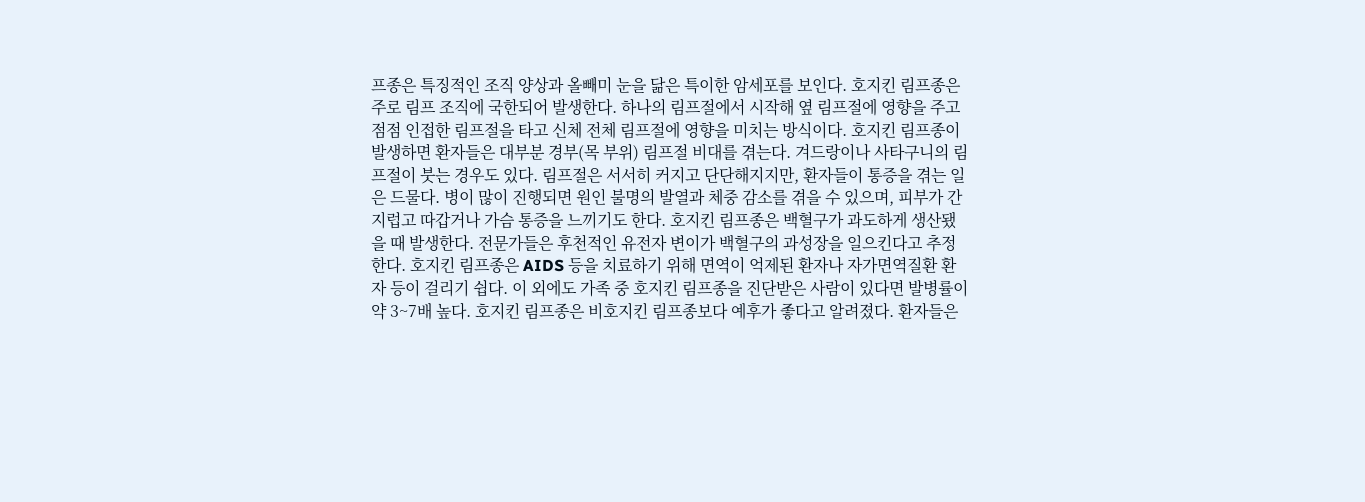프종은 특징적인 조직 양상과 올빼미 눈을 닮은 특이한 암세포를 보인다. 호지킨 림프종은 주로 림프 조직에 국한되어 발생한다. 하나의 림프절에서 시작해 옆 림프절에 영향을 주고 점점 인접한 림프절을 타고 신체 전체 림프절에 영향을 미치는 방식이다. 호지킨 림프종이 발생하면 환자들은 대부분 경부(목 부위) 림프절 비대를 겪는다. 겨드랑이나 사타구니의 림프절이 붓는 경우도 있다. 림프절은 서서히 커지고 단단해지지만, 환자들이 통증을 겪는 일은 드물다. 병이 많이 진행되면 원인 불명의 발열과 체중 감소를 겪을 수 있으며, 피부가 간지럽고 따갑거나 가슴 통증을 느끼기도 한다. 호지킨 림프종은 백혈구가 과도하게 생산됐을 때 발생한다. 전문가들은 후천적인 유전자 변이가 백혈구의 과성장을 일으킨다고 추정한다. 호지킨 림프종은 AIDS 등을 치료하기 위해 면역이 억제된 환자나 자가면역질환 환자 등이 걸리기 쉽다. 이 외에도 가족 중 호지킨 림프종을 진단받은 사람이 있다면 발병률이 약 3~7배 높다. 호지킨 림프종은 비호지킨 림프종보다 예후가 좋다고 알려졌다. 환자들은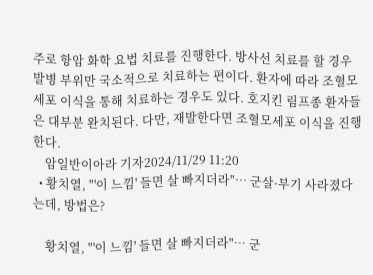주로 항암 화학 요법 치료를 진행한다. 방사선 치료를 할 경우 발병 부위만 국소적으로 치료하는 편이다. 환자에 따라 조혈모세포 이식을 통해 치료하는 경우도 있다. 호지킨 림프종 환자들은 대부분 완치된다. 다만, 재발한다면 조혈모세포 이식을 진행한다.
    암일반이아라 기자2024/11/29 11:20
  • 황치열, "'이 느낌' 들면 살 빠지더라"… 군살·부기 사라졌다는데, 방법은?

    황치열, "'이 느낌' 들면 살 빠지더라"… 군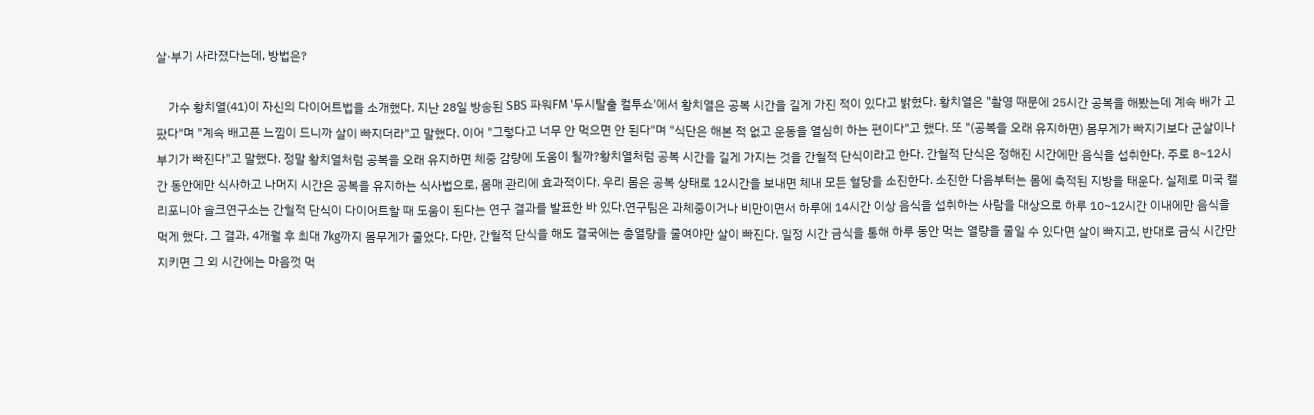살·부기 사라졌다는데, 방법은?

    가수 황치열(41)이 자신의 다이어트법을 소개했다. 지난 28일 방송된 SBS 파워FM '두시탈출 컬투쇼'에서 황치열은 공복 시간을 길게 가진 적이 있다고 밝혔다. 황치열은 "촬영 때문에 25시간 공복을 해봤는데 계속 배가 고팠다"며 "계속 배고픈 느낌이 드니까 살이 빠지더라"고 말했다. 이어 "그렇다고 너무 안 먹으면 안 된다"며 "식단은 해본 적 없고 운동을 열심히 하는 편이다"고 했다. 또 "(공복을 오래 유지하면) 몸무게가 빠지기보다 군살이나 부기가 빠진다"고 말했다. 정말 황치열처럼 공복을 오래 유지하면 체중 감량에 도움이 될까?황치열처럼 공복 시간을 길게 가지는 것을 간헐적 단식이라고 한다. 간헐적 단식은 정해진 시간에만 음식을 섭취한다. 주로 8~12시간 동안에만 식사하고 나머지 시간은 공복을 유지하는 식사법으로, 몸매 관리에 효과적이다. 우리 몸은 공복 상태로 12시간을 보내면 체내 모든 혈당을 소진한다. 소진한 다음부터는 몸에 축적된 지방을 태운다. 실제로 미국 캘리포니아 솔크연구소는 간헐적 단식이 다이어트할 때 도움이 된다는 연구 결과를 발표한 바 있다.연구팀은 과체중이거나 비만이면서 하루에 14시간 이상 음식을 섭취하는 사람을 대상으로 하루 10~12시간 이내에만 음식을 먹게 했다. 그 결과, 4개월 후 최대 7kg까지 몸무게가 줄었다. 다만, 간헐적 단식을 해도 결국에는 총열량을 줄여야만 살이 빠진다. 일정 시간 금식을 통해 하루 동안 먹는 열량을 줄일 수 있다면 살이 빠지고, 반대로 금식 시간만 지키면 그 외 시간에는 마음껏 먹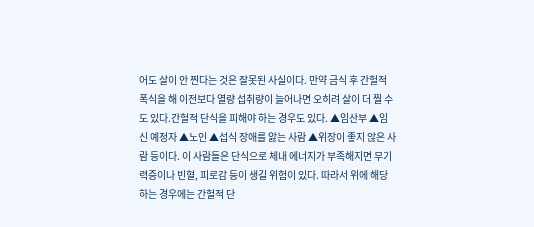어도 살이 안 찐다는 것은 잘못된 사실이다. 만약 금식 후 간헐적 폭식을 해 이전보다 열량 섭취량이 늘어나면 오히려 살이 더 찔 수도 있다.간헐적 단식을 피해야 하는 경우도 있다. ▲임산부 ▲임신 예정자 ▲노인 ▲섭식 장애를 앓는 사람 ▲위장이 좋지 않은 사람 등이다. 이 사람들은 단식으로 체내 에너지가 부족해지면 무기력증이나 빈혈, 피로감 등이 생길 위험이 있다. 따라서 위에 해당하는 경우에는 간헐적 단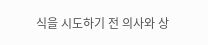식을 시도하기 전 의사와 상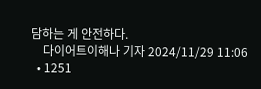담하는 게 안전하다.
    다이어트이해나 기자 2024/11/29 11:06
  • 1251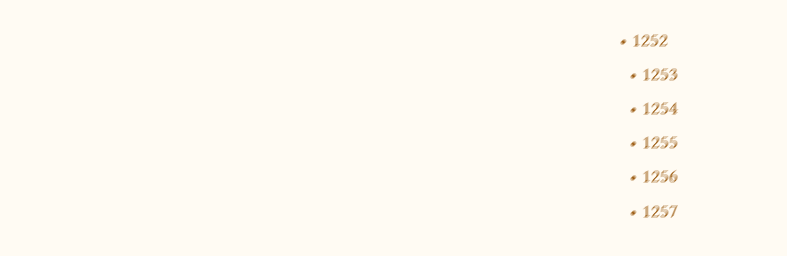• 1252
  • 1253
  • 1254
  • 1255
  • 1256
  • 1257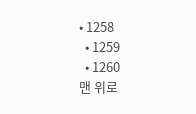• 1258
  • 1259
  • 1260
맨 위로